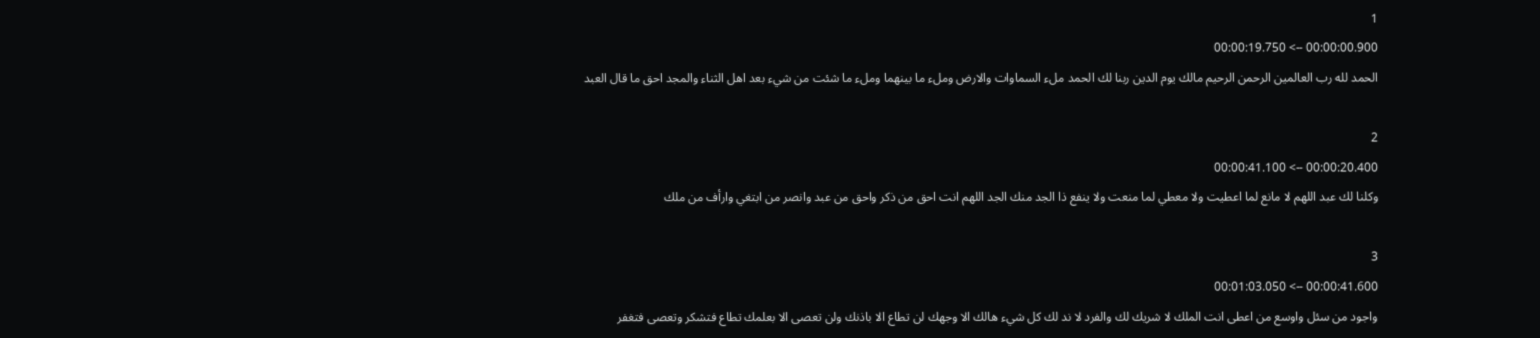1
00:00:00.900 --> 00:00:19.750
الحمد لله رب العالمين الرحمن الرحيم مالك يوم الدين ربنا لك الحمد ملء السماوات والارض وملء ما بينهما وملء ما شئت من شيء بعد اهل الثناء والمجد احق ما قال العبد

2
00:00:20.400 --> 00:00:41.100
وكلنا لك عبد اللهم لا مانع لما اعطيت ولا معطي لما منعت ولا ينفع ذا الجد منك الجد اللهم انت احق من ذكر واحق من عبد وانصر من ابتغي وارأف من ملك

3
00:00:41.600 --> 00:01:03.050
واجود من سئل واوسع من اعطى انت الملك لا شريك لك والفرد لا ند لك كل شيء هالك الا وجهك لن تطاع الا باذنك ولن تعصى الا بعلمك تطاع فتشكر وتعصى فتغفر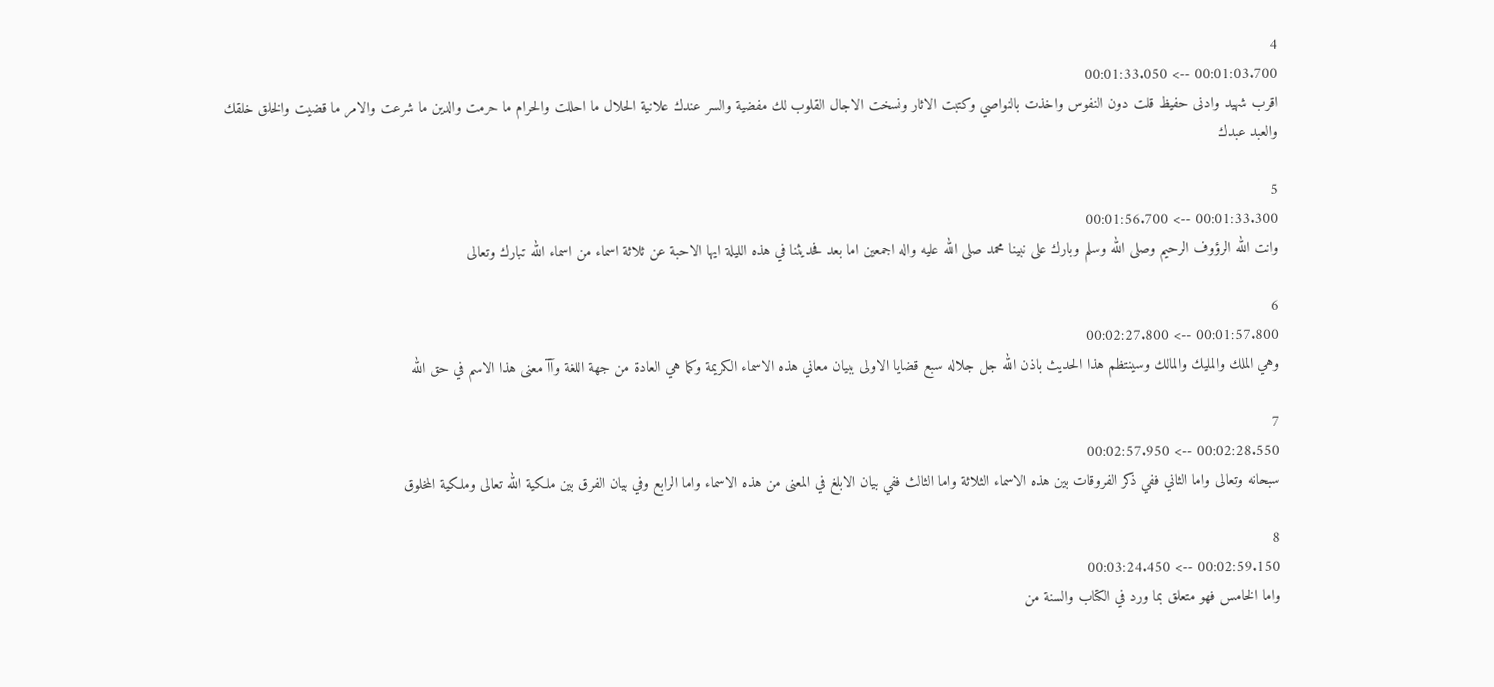4
00:01:03.700 --> 00:01:33.050
اقرب شهيد وادنى حفيظ قلت دون النفوس واخذت بالنواصي وكتبت الاثار ونسخت الاجال القلوب لك مفضية والسر عندك علانية الحلال ما احللت والحرام ما حرمت والدين ما شرعت والامر ما قضيت والخلق خلقك والعبد عبدك

5
00:01:33.300 --> 00:01:56.700
وانت الله الرؤوف الرحيم وصلى الله وسلم وبارك على نبينا محمد صلى الله عليه واله اجمعين اما بعد فحديثنا في هذه الليلة ايها الاحبة عن ثلاثة اسماء من اسماء الله تبارك وتعالى

6
00:01:57.800 --> 00:02:27.800
وهي الملك والمليك والمالك وسينتظم هذا الحديث باذن الله جل جلاله سبع قضايا الاولى ببيان معاني هذه الاسماء الكريمة وكما هي العادة من جهة اللغة وآآ معنى هذا الاسم في حق الله

7
00:02:28.550 --> 00:02:57.950
سبحانه وتعالى واما الثاني ففي ذكر الفروقات بين هذه الاسماء الثلاثة واما الثالث ففي بيان الابلغ في المعنى من هذه الاسماء واما الرابع وفي بيان الفرق بين ملكية الله تعالى وملكية المخلوق

8
00:02:59.150 --> 00:03:24.450
واما الخامس فهو متعلق بما ورد في الكتاب والسنة من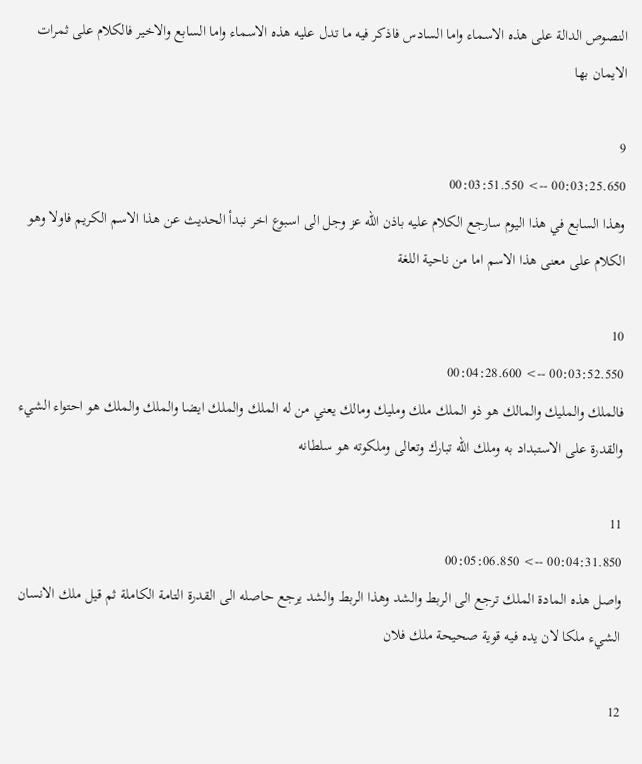النصوص الدالة على هذه الاسماء واما السادس فاذكر فيه ما تدل عليه هذه الاسماء واما السابع والاخير فالكلام على ثمرات الايمان بها

9
00:03:25.650 --> 00:03:51.550
وهذا السابع في هذا اليوم سارجع الكلام عليه باذن الله عز وجل الى اسبوع اخر نبدأ الحديث عن هذا الاسم الكريم فاولا وهو الكلام على معنى هذا الاسم اما من ناحية اللغة

10
00:03:52.550 --> 00:04:28.600
فالملك والمليك والمالك هو ذو الملك ملك ومليك ومالك يعني من له الملك والملك ايضا والملك والملك هو احتواء الشيء والقدرة على الاستبداد به وملك الله تبارك وتعالى وملكوته هو سلطانه

11
00:04:31.850 --> 00:05:06.850
واصل هذه المادة الملك ترجع الى الربط والشد وهذا الربط والشد يرجع حاصله الى القدرة التامة الكاملة ثم قيل ملك الانسان الشيء ملكا لان يده فيه قوية صحيحة ملك فلان

12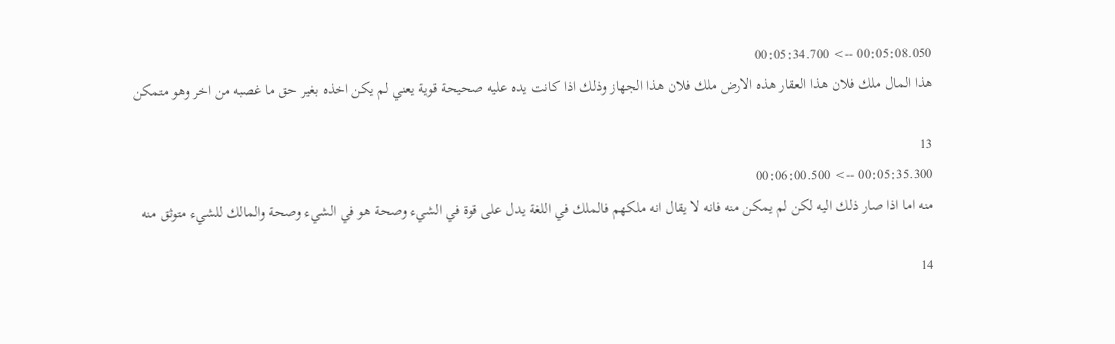00:05:08.050 --> 00:05:34.700
هذا المال ملك فلان هذا العقار هذه الارض ملك فلان هذا الجهاز وذلك اذا كانت يده عليه صحيحة قوية يعني لم يكن اخذه بغير حق ما غصبه من اخر وهو متمكن

13
00:05:35.300 --> 00:06:00.500
منه اما اذا صار ذلك اليه لكن لم يمكن منه فانه لا يقال انه ملكهم فالملك في اللغة يدل على قوة في الشيء وصحة هو في الشيء وصحة والمالك للشيء متوثق منه

14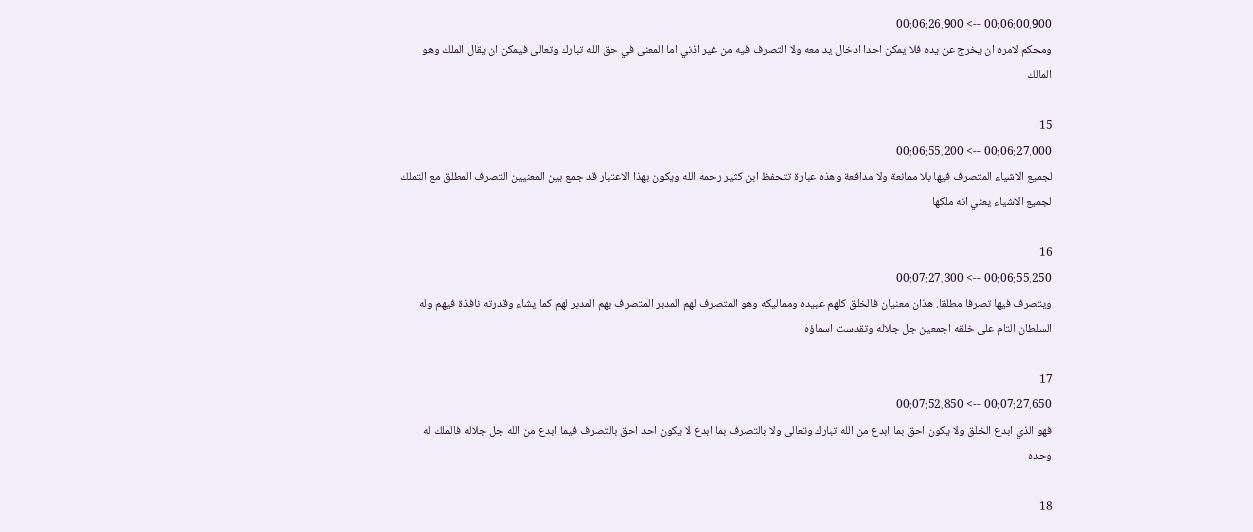00:06:00.900 --> 00:06:26.900
ومحكم لامره ان يخرج عن يده فلا يمكن احدا ادخال يد معه ولا التصرف فيه من غير اذني اما المعنى في حق الله تبارك وتعالى فيمكن ان يقال الملك وهو المالك

15
00:06:27.000 --> 00:06:55.200
لجميع الاشياء المتصرف فيها بلا ممانعة ولا مدافعة وهذه عبارة تتحفظ ابن كثير رحمه الله ويكون بهذا الاعتبار قد جمع بين المعنيين التصرف المطلق مع التملك لجميع الاشياء يعني انه ملكها

16
00:06:55.250 --> 00:07:27.300
ويتصرف فيها تصرفا مطلقا. هذان معنيان فالخلق كلهم عبيده ومماليكه وهو المتصرف لهم المدبر المتصرف بهم المدبر لهم كما يشاء وقدرته نافذة فيهم وله السلطان التام على خلقه اجمعين جل جلاله وتقدست اسماؤه

17
00:07:27.650 --> 00:07:52.850
فهو الذي ابدع الخلق ولا يكون احق بما ابدع من الله تبارك وتعالى ولا بالتصرف بما ابدع لا يكون احد احق بالتصرف فيما ابدع من الله جل جلاله فالملك له وحده

18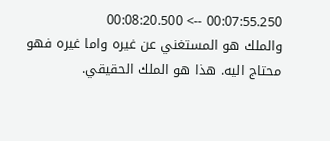00:07:55.250 --> 00:08:20.500
والملك هو المستغني عن غيره واما غيره فهو محتاج اليه. هذا هو الملك الحقيقي.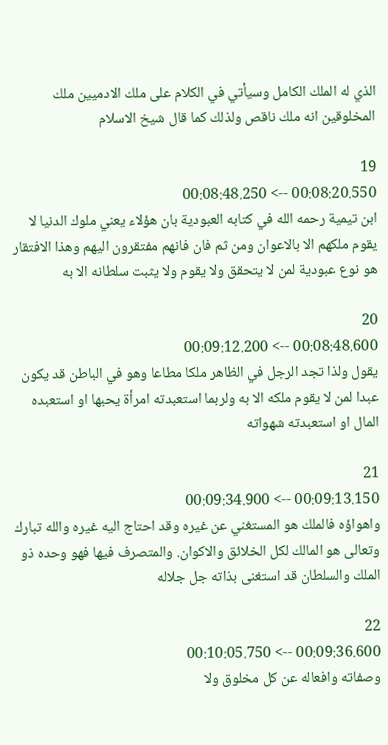الذي له الملك الكامل وسيأتي في الكلام على ملك الادميين ملك المخلوقين انه ملك ناقص ولذلك كما قال شيخ الاسلام

19
00:08:20.550 --> 00:08:48.250
ابن تيمية رحمه الله في كتابه العبودية بان هؤلاء يعني ملوك الدنيا لا يقوم ملكهم الا بالاعوان ومن ثم فان فانهم مفتقرون اليهم وهذا الافتقار هو نوع عبودية لمن لا يتحقق ولا يقوم ولا يثبت سلطانه الا به

20
00:08:48.600 --> 00:09:12.200
يقول ولذا تجد الرجل في الظاهر ملكا مطاعا وهو في الباطن قد يكون عبدا لمن لا يقوم ملكه الا به ولربما استعبدته امرأة يحبها او استعبده المال او استعبدته شهواته

21
00:09:13.150 --> 00:09:34.900
واهواؤه فالملك هو المستغني عن غيره وقد احتاج اليه غيره والله تبارك وتعالى هو المالك لكل الخلائق والاكوان. والمتصرف فيها فهو وحده ذو الملك والسلطان قد استغنى بذاته جل جلاله

22
00:09:36.600 --> 00:10:05.750
وصفاته وافعاله عن كل مخلوق ولا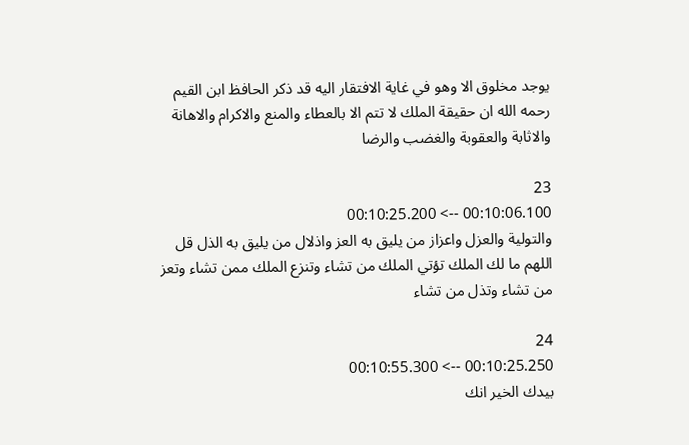يوجد مخلوق الا وهو في غاية الافتقار اليه قد ذكر الحافظ ابن القيم رحمه الله ان حقيقة الملك لا تتم الا بالعطاء والمنع والاكرام والاهانة والاثابة والعقوبة والغضب والرضا

23
00:10:06.100 --> 00:10:25.200
والتولية والعزل واعزاز من يليق به العز واذلال من يليق به الذل قل اللهم ما لك الملك تؤتي الملك من تشاء وتنزع الملك ممن تشاء وتعز من تشاء وتذل من تشاء

24
00:10:25.250 --> 00:10:55.300
بيدك الخير انك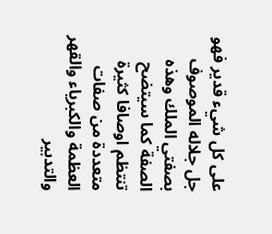على كل شيء قدير فهو جل جلاله الموصوف بصفتي الملك وهذه الصفة كما سيتضح تنتظم اوصافا كثيرة متعددة من صفات العظمة والكبرياء والقهر والتدبير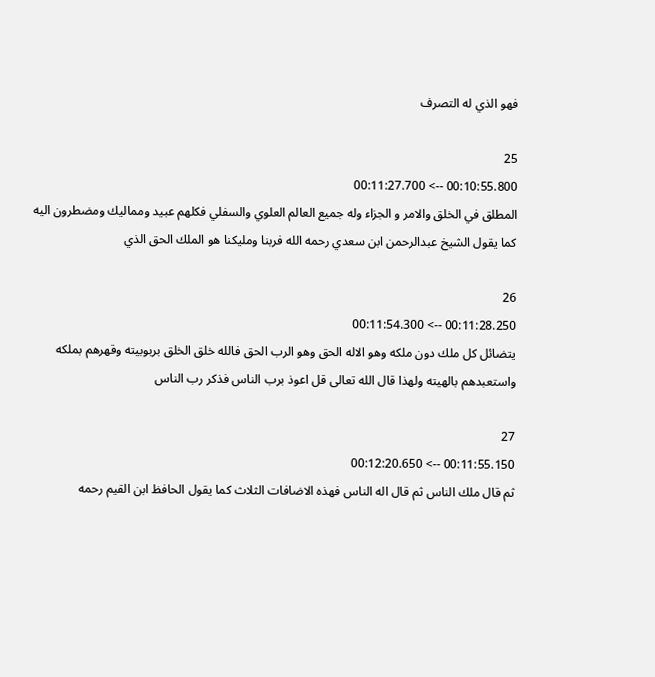فهو الذي له التصرف

25
00:10:55.800 --> 00:11:27.700
المطلق في الخلق والامر و الجزاء وله جميع العالم العلوي والسفلي فكلهم عبيد ومماليك ومضطرون اليه كما يقول الشيخ عبدالرحمن ابن سعدي رحمه الله فربنا ومليكنا هو الملك الحق الذي

26
00:11:28.250 --> 00:11:54.300
يتضائل كل ملك دون ملكه وهو الاله الحق وهو الرب الحق فالله خلق الخلق بربوبيته وقهرهم بملكه واستعبدهم بالهيته ولهذا قال الله تعالى قل اعوذ برب الناس فذكر رب الناس

27
00:11:55.150 --> 00:12:20.650
ثم قال ملك الناس ثم قال اله الناس فهذه الاضافات الثلاث كما يقول الحافظ ابن القيم رحمه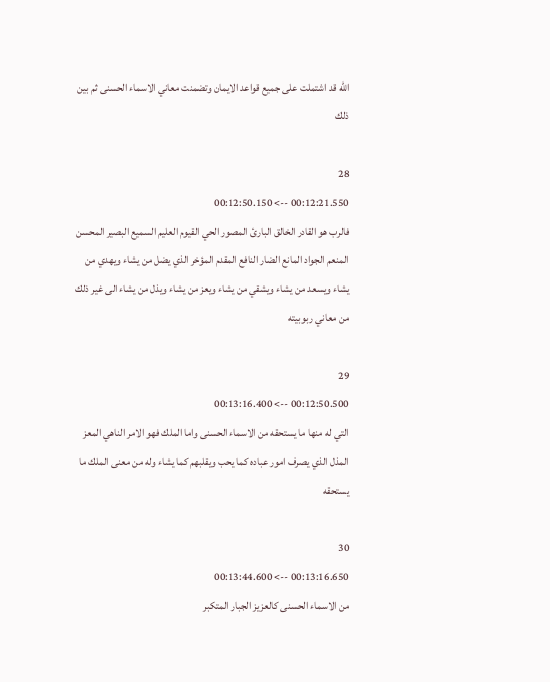الله قد اشتملت على جميع قواعد الايمان وتضمنت معاني الاسماء الحسنى ثم بين ذلك

28
00:12:21.550 --> 00:12:50.150
فالرب هو القادر الخالق البارئ المصور الحي القيوم العليم السميع البصير المحسن المنعم الجواد المانع الضار النافع المقدم المؤخر الذي يضل من يشاء ويهدي من يشاء ويسعد من يشاء ويشقي من يشاء ويعز من يشاء ويذل من يشاء الى غير ذلك من معاني ربوبيته

29
00:12:50.500 --> 00:13:16.400
التي له منها ما يستحقه من الاسماء الحسنى واما الملك فهو الامر الناهي المعز المذل الذي يصرف امور عباده كما يحب ويقلبهم كما يشاء وله من معنى الملك ما يستحقه

30
00:13:16.650 --> 00:13:44.600
من الاسماء الحسنى كالعزيز الجبار المتكبر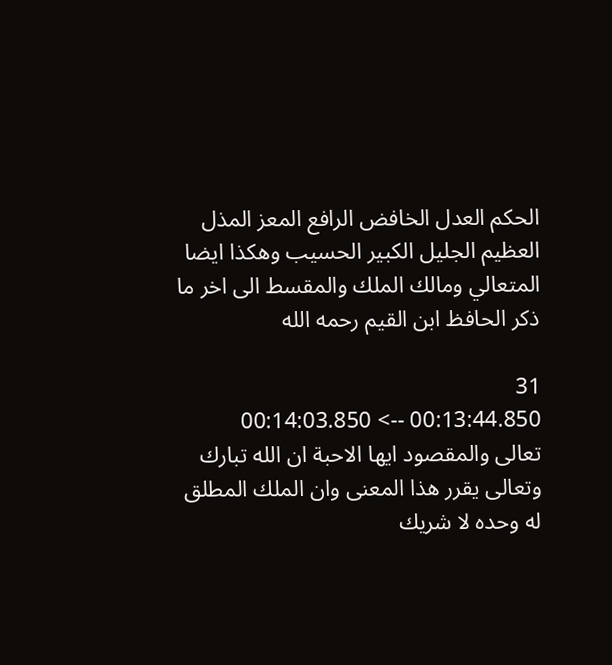الحكم العدل الخافض الرافع المعز المذل العظيم الجليل الكبير الحسيب وهكذا ايضا المتعالي ومالك الملك والمقسط الى اخر ما ذكر الحافظ ابن القيم رحمه الله

31
00:13:44.850 --> 00:14:03.850
تعالى والمقصود ايها الاحبة ان الله تبارك وتعالى يقرر هذا المعنى وان الملك المطلق له وحده لا شريك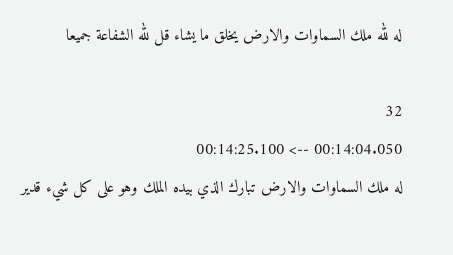له لله ملك السماوات والارض يخلق ما يشاء قل لله الشفاعة جميعا

32
00:14:04.050 --> 00:14:25.100
له ملك السماوات والارض تبارك الذي بيده الملك وهو على كل شيء قدير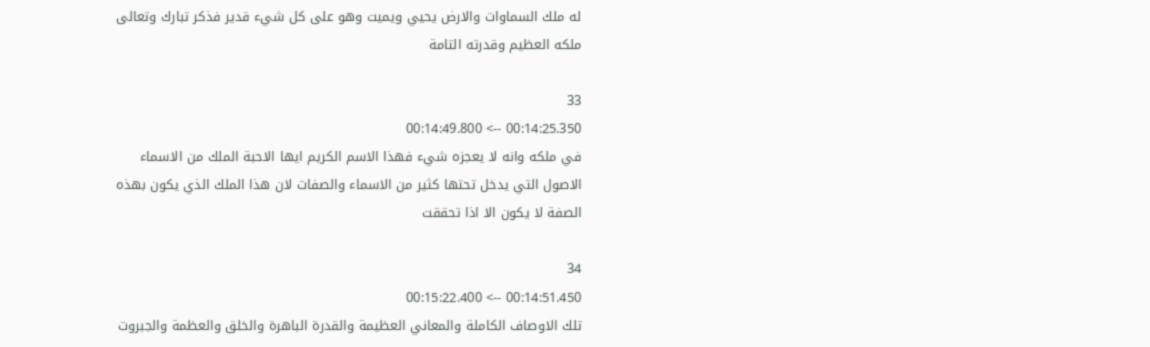له ملك السماوات والارض يحيي ويميت وهو على كل شيء قدير فذكر تبارك وتعالى ملكه العظيم وقدرته التامة

33
00:14:25.350 --> 00:14:49.800
في ملكه وانه لا يعجزه شيء فهذا الاسم الكريم ايها الاحبة الملك من الاسماء الاصول التي يدخل تحتها كثير من الاسماء والصفات لان هذا الملك الذي يكون بهذه الصفة لا يكون الا اذا تحققت

34
00:14:51.450 --> 00:15:22.400
تلك الاوصاف الكاملة والمعاني العظيمة والقدرة الباهرة والخلق والعظمة والجبروت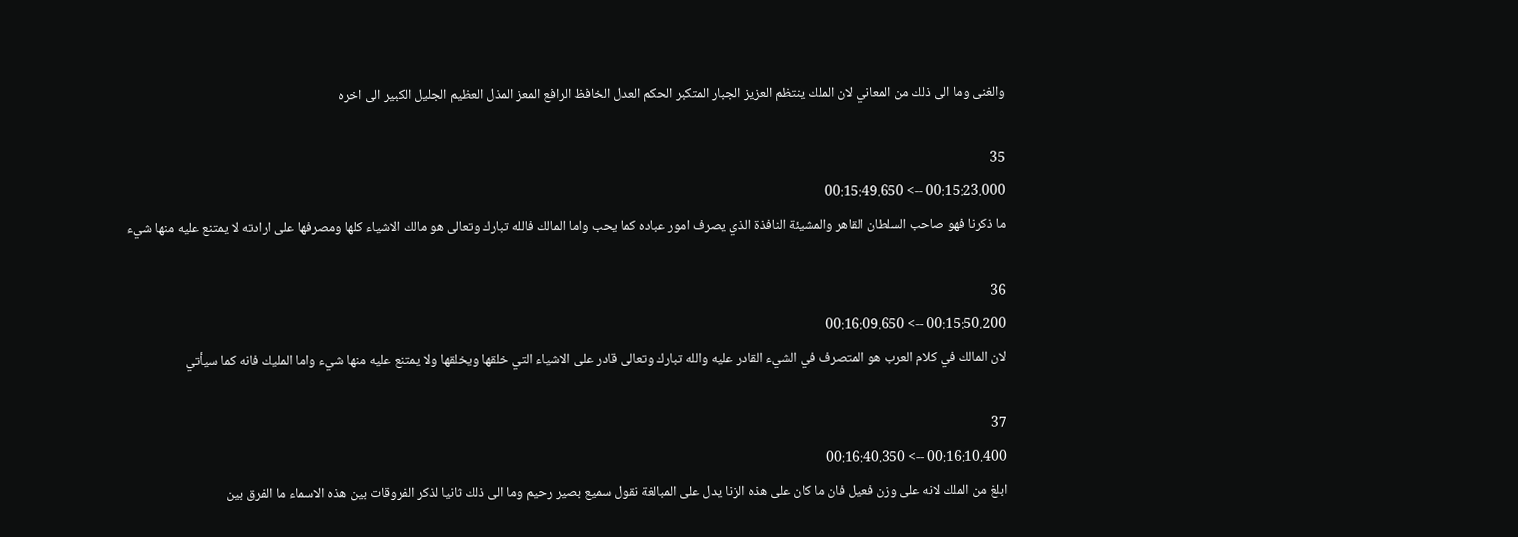والغنى وما الى ذلك من المعاني لان الملك ينتظم العزيز الجبار المتكبر الحكم العدل الخافظ الرافع المعز المذل العظيم الجليل الكبير الى اخره

35
00:15:23.000 --> 00:15:49.650
ما ذكرنا فهو صاحب السلطان القاهر والمشيئة النافذة الذي يصرف امور عباده كما يحب واما المالك فالله تبارك وتعالى هو مالك الاشياء كلها ومصرفها على ارادته لا يمتنع عليه منها شيء

36
00:15:50.200 --> 00:16:09.650
لان المالك في كلام العرب هو المتصرف في الشيء القادر عليه والله تبارك وتعالى قادر على الاشياء التي خلقها ويخلقها ولا يمتنع عليه منها شيء واما المليك فانه كما سيأتي

37
00:16:10.400 --> 00:16:40.350
ابلغ من الملك لانه على وزن فعيل فان ما كان على هذه الزنا يدل على المبالغة نقول سميع بصير رحيم وما الى ذلك ثانيا لذكر الفروقات بين هذه الاسماء ما الفرق بين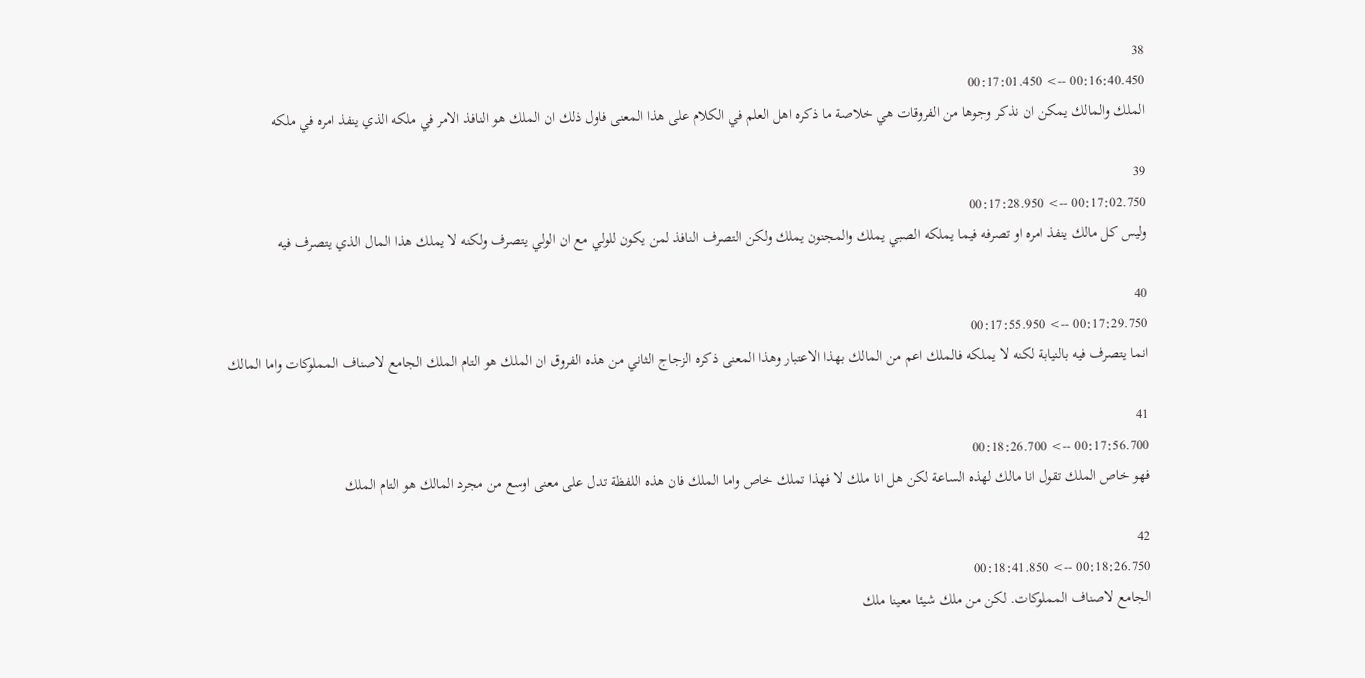38
00:16:40.450 --> 00:17:01.450
الملك والمالك يمكن ان نذكر وجوها من الفروقات هي خلاصة ما ذكره اهل العلم في الكلام على هذا المعنى فاول ذلك ان الملك هو النافذ الامر في ملكه الذي ينفذ امره في ملكه

39
00:17:02.750 --> 00:17:28.950
وليس كل مالك ينفذ امره او تصرفه فيما يملكه الصبي يملك والمجنون يملك ولكن التصرف النافذ لمن يكون للولي مع ان الولي يتصرف ولكنه لا يملك هذا المال الذي يتصرف فيه

40
00:17:29.750 --> 00:17:55.950
انما يتصرف فيه بالنيابة لكنه لا يملكه فالملك اعم من المالك بهذا الاعتبار وهذا المعنى ذكره الزجاج الثاني من هذه الفروق ان الملك هو التام الملك الجامع لاصناف المملوكات واما المالك

41
00:17:56.700 --> 00:18:26.700
فهو خاص الملك تقول انا مالك لهذه الساعة لكن هل انا ملك لا فهذا تملك خاص واما الملك فان هذه اللفظة تدل على معنى اوسع من مجرد المالك هو التام الملك

42
00:18:26.750 --> 00:18:41.850
الجامع لاصناف المملوكات. لكن من ملك شيئا معينا ملك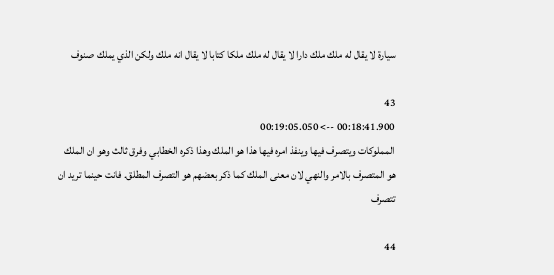سيارة لا يقال له ملك ملك دارا لا يقال له ملك ملكا كتابا لا يقال انه ملك ولكن الذي يملك صنوف

43
00:18:41.900 --> 00:19:05.050
المملوكات ويتصرف فيها وينفذ امره فيها هذا هو الملك وهذا ذكره الخطابي وفرق ثالث وهو ان الملك هو المتصرف بالامر والنهي لان معنى الملك كما ذكر بعضهم هو التصرف المطلق. فانت حينما تريد ان تتصرف

44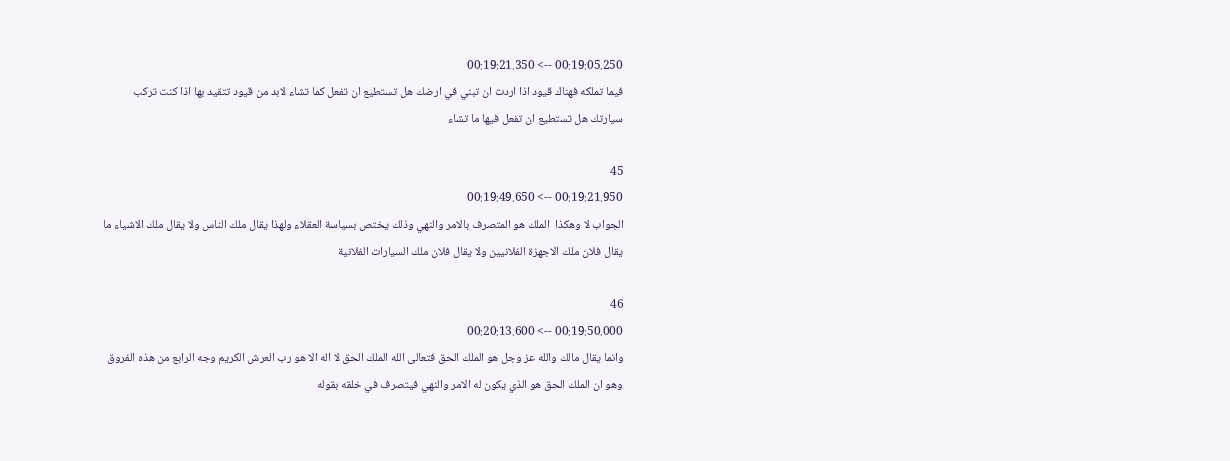00:19:05.250 --> 00:19:21.350
فيما تملكه فهناك قيود اذا اردت ان تبني في ارضك هل تستطيع ان تفعل كما تشاء لابد من قيود تتقيد بها اذا كنت تركب سيارتك هل تستطيع ان تفعل فيها ما تشاء

45
00:19:21.950 --> 00:19:49.650
الجواب لا وهكذا  الملك هو المتصرف بالامر والنهي وذلك يختص بسياسة العقلاء ولهذا يقال ملك الناس ولا يقال ملك الاشياء ما يقال فلان ملك الاجهزة الفلانيين ولا يقال فلان ملك السيارات الفلانية

46
00:19:50.000 --> 00:20:13.600
وانما يقال مالك والله عز وجل هو الملك الحق فتعالى الله الملك الحق لا اله الا هو رب العرش الكريم وجه الرابع من هذه الفروق وهو ان الملك الحق هو الذي يكون له الامر والنهي فيتصرف في خلقه بقوله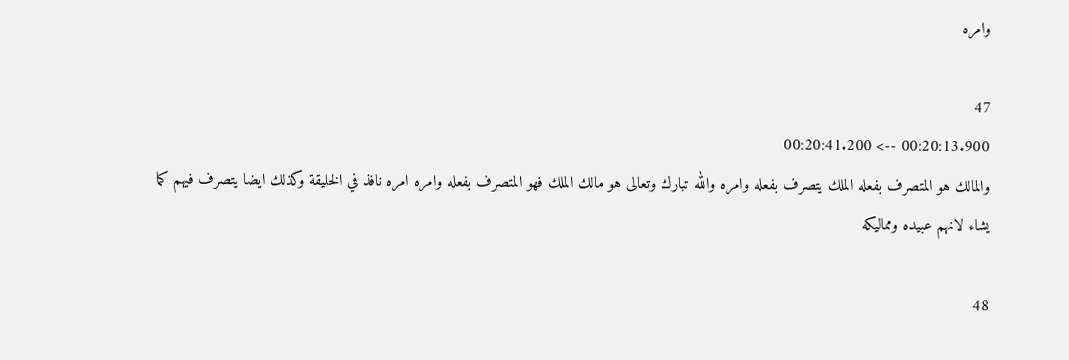وامره

47
00:20:13.900 --> 00:20:41.200
والمالك هو المتصرف بفعله الملك يتصرف بفعله وامره والله تبارك وتعالى هو مالك الملك فهو المتصرف بفعله وامره امره نافذ في الخليقة وكذلك ايضا يتصرف فيهم كما يشاء لانهم عبيده ومماليكه

48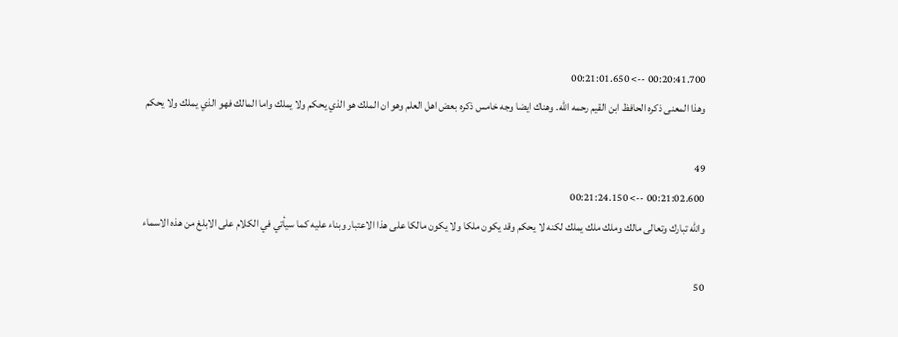00:20:41.700 --> 00:21:01.650
وهذا المعنى ذكره الحافظ ابن القيم رحمه الله. وهناك ايضا وجه خامس ذكره بعض اهل العلم وهو ان الملك هو الذي يحكم ولا يملك واما المالك فهو الذي يملك ولا يحكم

49
00:21:02.600 --> 00:21:24.150
والله تبارك وتعالى مالك وملك ملك يملك لكنه لا يحكم وقد يكون ملكا ولا يكون مالكا على هذا الاعتبار وبناء عليه كما سيأتي في الكلام على الابلغ من هذه الاسماء

50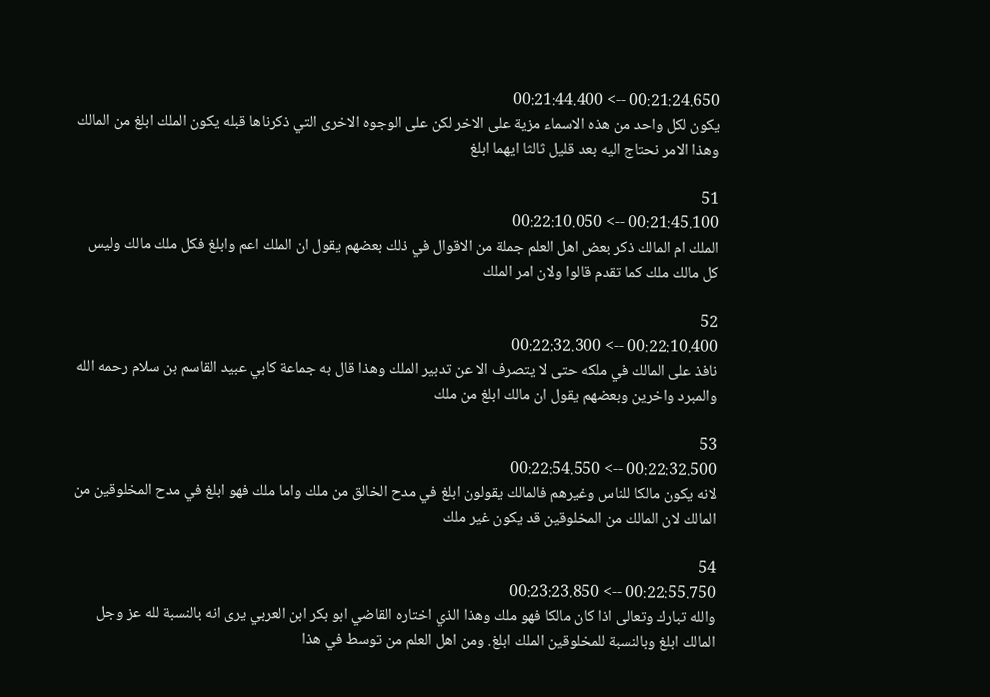00:21:24.650 --> 00:21:44.400
يكون لكل واحد من هذه الاسماء مزية على الاخر لكن على الوجوه الاخرى التي ذكرناها قبله يكون الملك ابلغ من المالك وهذا الامر نحتاج اليه بعد قليل ثالثا ايهما ابلغ

51
00:21:45.100 --> 00:22:10.050
الملك ام المالك ذكر بعض اهل العلم جملة من الاقوال في ذلك بعضهم يقول ان الملك اعم وابلغ فكل ملك مالك وليس كل مالك ملك كما تقدم قالوا ولان امر الملك

52
00:22:10.400 --> 00:22:32.300
نافذ على المالك في ملكه حتى لا يتصرف الا عن تدبير الملك وهذا قال به جماعة كابي عبيد القاسم بن سلام رحمه الله والمبرد واخرين وبعضهم يقول ان مالك ابلغ من ملك

53
00:22:32.500 --> 00:22:54.550
لانه يكون مالكا للناس وغيرهم فالمالك يقولون ابلغ في مدح الخالق من ملك واما ملك فهو ابلغ في مدح المخلوقين من المالك لان المالك من المخلوقين قد يكون غير ملك

54
00:22:55.750 --> 00:23:23.850
والله تبارك وتعالى اذا كان مالكا فهو ملك وهذا الذي اختاره القاضي ابو بكر ابن العربي يرى انه بالنسبة لله عز وجل المالك ابلغ وبالنسبة للمخلوقين الملك ابلغ. ومن اهل العلم من توسط في هذا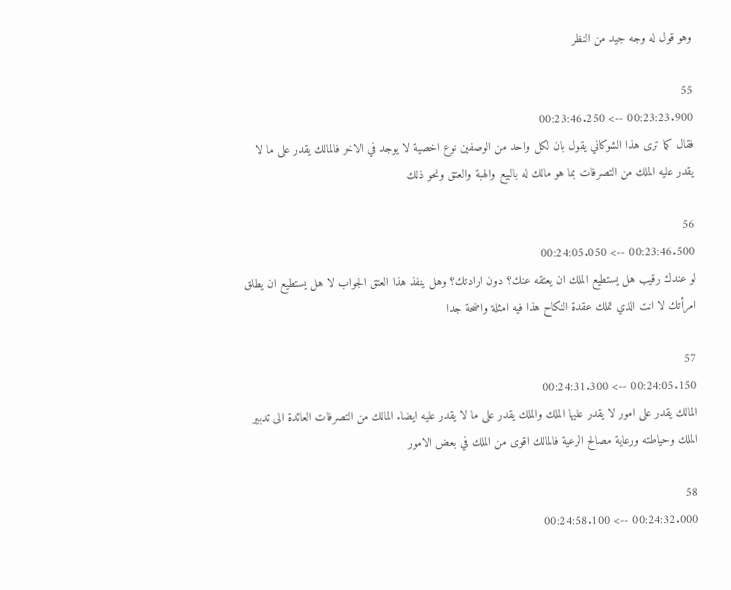وهو قول له وجه جيد من النظر

55
00:23:23.900 --> 00:23:46.250
فقال كما ترى هذا الشوكاني يقول بان لكل واحد من الوصفين نوع اخصية لا يوجد في الاخر فالمالك يقدر على ما لا يقدر عليه الملك من التصرفات بما هو مالك له بالبيع والهبة والعتق ونحو ذلك

56
00:23:46.500 --> 00:24:05.050
لو عندك رقيب هل يستطيع الملك ان يعتقه عنك؟ دون ارادتك؟ وهل ينفذ هذا العتق الجواب لا هل يستطيع ان يطلق امرأتك لا انت الذي تملك عقدة النكاح هذا فيه امثلة واضحة جدا

57
00:24:05.150 --> 00:24:31.300
المالك يقدر على امور لا يقدر عليها الملك والملك يقدر على ما لا يقدر عليه ايضا. المالك من التصرفات العائدة الى تدبير الملك وحياطته ورعاية مصالح الرعية فالمالك اقوى من الملك في بعض الامور

58
00:24:32.000 --> 00:24:58.100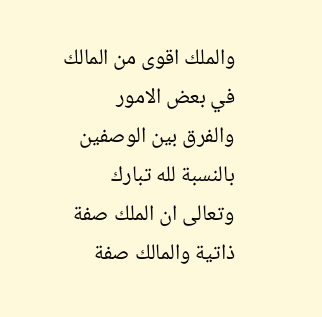والملك اقوى من المالك في بعض الامور والفرق بين الوصفين بالنسبة لله تبارك وتعالى ان الملك صفة ذاتية والمالك صفة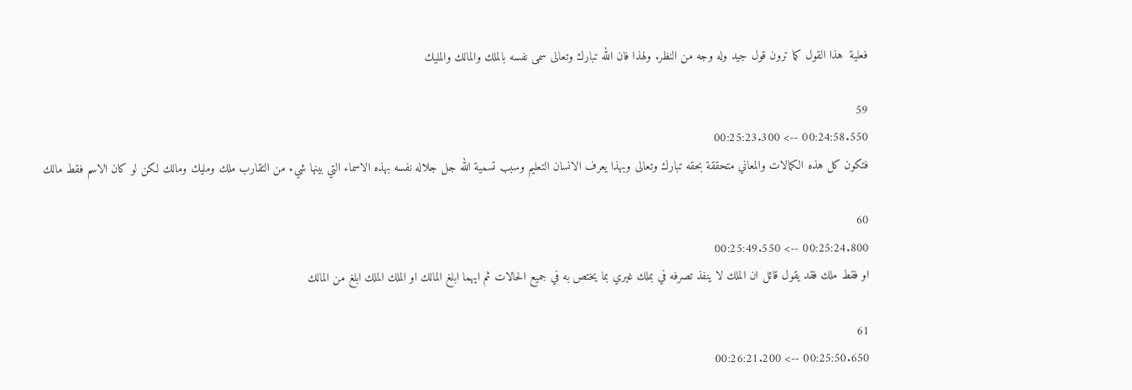فعلية  هذا القول كما ترون قول جيد وله وجه من النظر. ولهذا فان الله تبارك وتعالى سمى نفسه بالملك والمالك والمليك

59
00:24:58.550 --> 00:25:23.300
فتكون كل هذه الكمالات والمعاني متحققة بحقه تبارك وتعالى وبهذا يعرف الانسان التعليم وسبب تسمية الله جل جلاله نفسه بهذه الاسماء التي بينها شيء من التقارب ملك ومليك ومالك لكن لو كان الاسم فقط مالك

60
00:25:24.800 --> 00:25:49.550
او فقط ملك فقد يقول قائل ان الملك لا ينفذ تصرفه في بملك غيري بما يختص به في جميع الحالات ثم ايهما ابلغ المالك او الملك الملك ابلغ من المالك

61
00:25:50.650 --> 00:26:21.200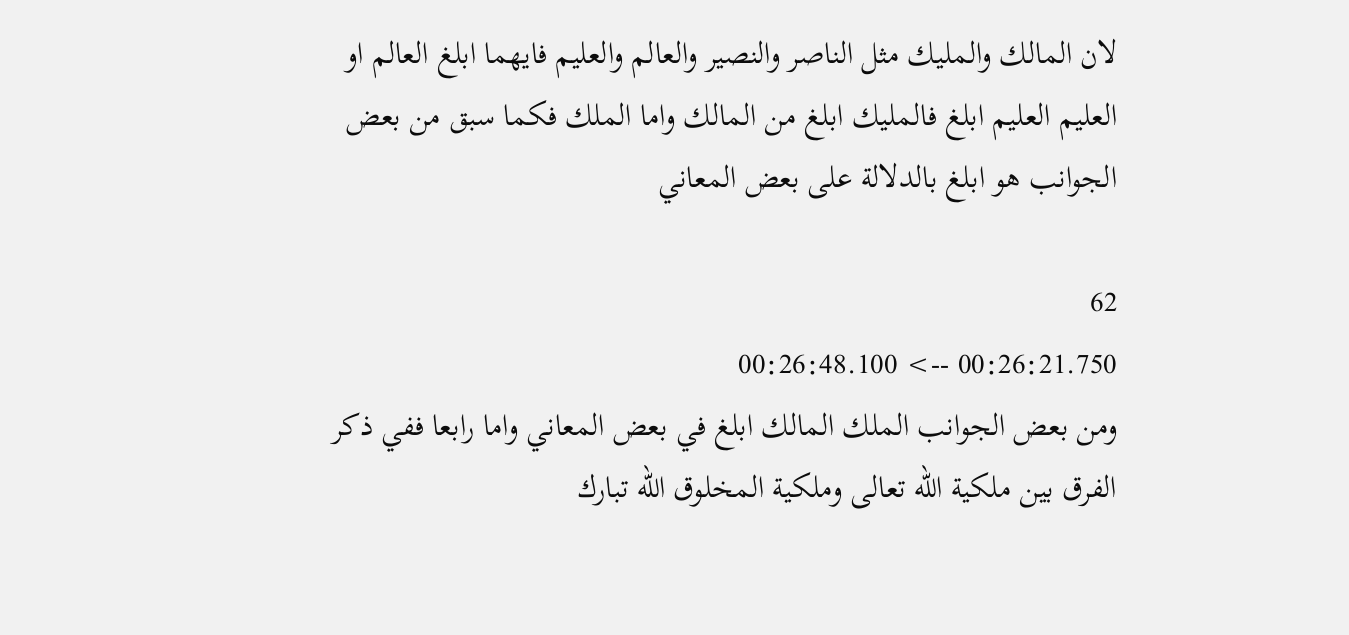لان المالك والمليك مثل الناصر والنصير والعالم والعليم فايهما ابلغ العالم او العليم العليم ابلغ فالمليك ابلغ من المالك واما الملك فكما سبق من بعض الجوانب هو ابلغ بالدلالة على بعض المعاني

62
00:26:21.750 --> 00:26:48.100
ومن بعض الجوانب الملك المالك ابلغ في بعض المعاني واما رابعا ففي ذكر الفرق بين ملكية الله تعالى وملكية المخلوق الله تبارك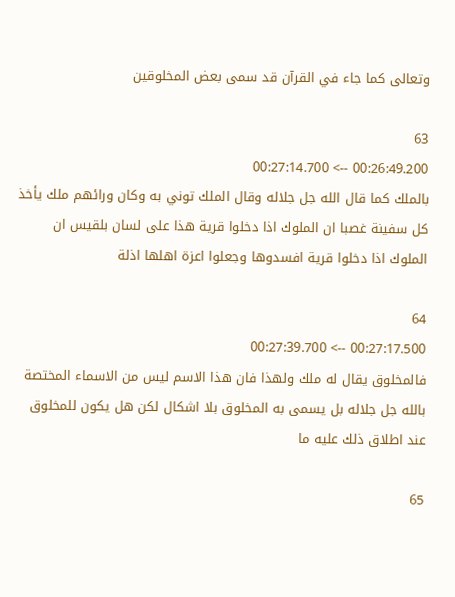وتعالى كما جاء في القرآن قد سمى بعض المخلوقين

63
00:26:49.200 --> 00:27:14.700
بالملك كما قال الله جل جلاله وقال الملك توني به وكان ورائهم ملك يأخذ كل سفينة غصبا ان الملوك اذا دخلوا قرية هذا على لسان بلقيس ان الملوك اذا دخلوا قرية افسدوها وجعلوا اعزة اهلها اذلة

64
00:27:17.500 --> 00:27:39.700
فالمخلوق يقال له ملك ولهذا فان هذا الاسم ليس من الاسماء المختصة بالله جل جلاله بل يسمى به المخلوق بلا اشكال لكن هل يكون للمخلوق عند اطلاق ذلك عليه ما

65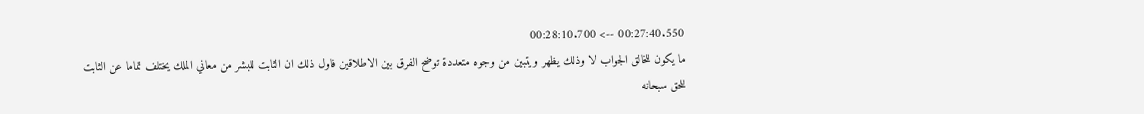00:27:40.550 --> 00:28:10.700
ما يكون للخالق الجواب لا وذلك يظهر ويتبين من وجوه متعددة توضح الفرق بين الاطلاقين فاول ذلك ان الثابت للبشر من معاني الملك يختلف تماما عن الثابت للحق سبحانه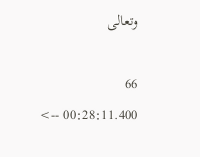وتعالى

66
00:28:11.400 -->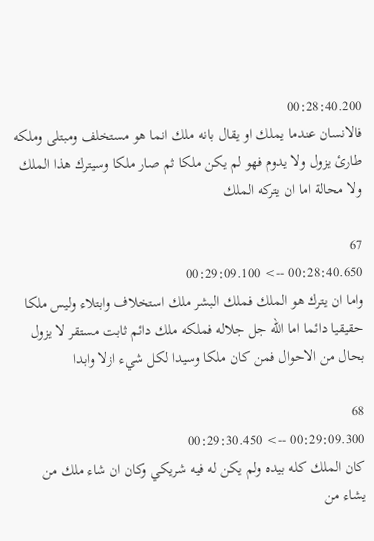00:28:40.200
فالانسان عندما يملك او يقال بانه ملك انما هو مستخلف ومبتلى وملكه طارئ يزول ولا يدوم فهو لم يكن ملكا ثم صار ملكا وسيترك هذا الملك ولا محالة اما ان يتركه الملك

67
00:28:40.650 --> 00:29:09.100
واما ان يترك هو الملك فملك البشر ملك استخلاف وابتلاء وليس ملكا حقيقيا دائما اما الله جل جلاله فملكه ملك دائم ثابت مستقر لا يزول بحال من الاحوال فمن كان ملكا وسيدا لكل شيء ازلا وابدا

68
00:29:09.300 --> 00:29:30.450
كان الملك كله بيده ولم يكن له فيه شريكي وكان ان شاء ملك من يشاء من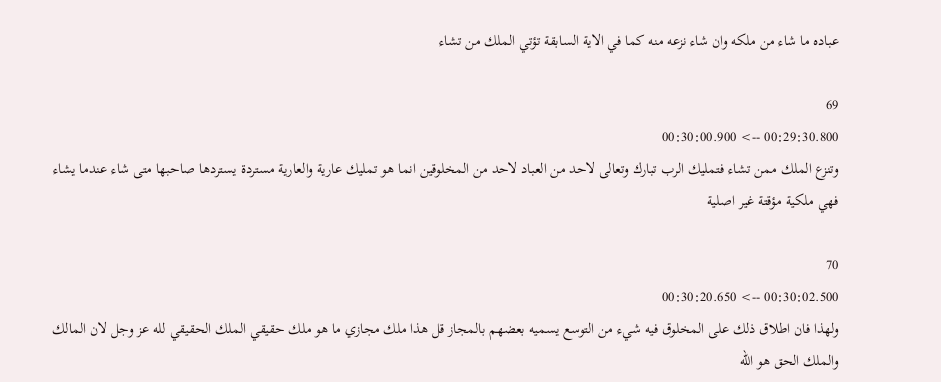عباده ما شاء من ملكه وان شاء نزعه منه كما في الاية السابقة تؤتي الملك من تشاء

69
00:29:30.800 --> 00:30:00.900
وتنزع الملك ممن تشاء فتمليك الرب تبارك وتعالى لاحد من العباد لاحد من المخلوقين انما هو تمليك عارية والعارية مستردة يستردها صاحبها متى شاء عندما يشاء فهي ملكية مؤقتة غير اصلية

70
00:30:02.500 --> 00:30:20.650
ولهذا فان اطلاق ذلك على المخلوق فيه شيء من التوسع يسميه بعضهم بالمجاز قل هذا ملك مجازي ما هو ملك حقيقي الملك الحقيقي لله عز وجل لان المالك والملك الحق هو الله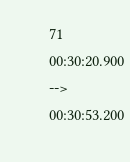71
00:30:20.900 --> 00:30:53.200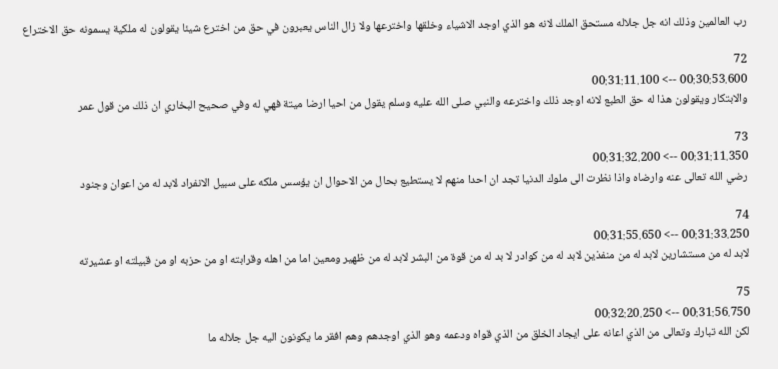رب العالمين وذلك انه جل جلاله مستحق الملك لانه هو الذي اوجد الاشياء وخلقها واخترعها ولا زال الناس يعبرون في حق من اخترع شيئا يقولون له ملكية يسمونه حق الاختراع

72
00:30:53.600 --> 00:31:11.100
والابتكار ويقولون هذا له حق الطبع لانه اوجد ذلك واخترعه والنبي صلى الله عليه وسلم يقول من احيا ارضا ميتة فهي له وفي صحيح البخاري ان ذلك من قول عمر

73
00:31:11.350 --> 00:31:32.200
رضي الله تعالى عنه وارضاه واذا نظرت الى ملوك الدنيا تجد ان احدا منهم لا يستطيع بحال من الاحوال ان يؤسس ملكه على سبيل الانفراد لابد له من اعوان وجنود

74
00:31:33.250 --> 00:31:55.650
لابد له من مستشارين لابد له من منفذين لابد له من كوادر لا بد له من قوة من البشر لابد له من ظهير ومعين اما من اهله وقرابته او من حزبه او من قبيلته او عشيرته

75
00:31:56.750 --> 00:32:20.250
لكن الله تبارك وتعالى من الذي اعانه على ايجاد الخلق من الذي قواه ودعمه وهو الذي اوجدهم وهم افقر ما يكونون اليه جل جلاله ما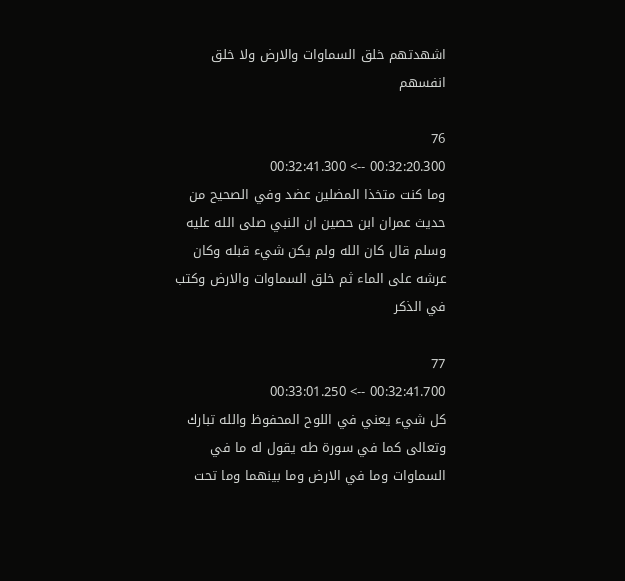اشهدتهم خلق السماوات والارض ولا خلق انفسهم

76
00:32:20.300 --> 00:32:41.300
وما كنت متخذا المضلين عضد وفي الصحيح من حديث عمران ابن حصين ان النبي صلى الله عليه وسلم قال كان الله ولم يكن شيء قبله وكان عرشه على الماء ثم خلق السماوات والارض وكتب في الذكر

77
00:32:41.700 --> 00:33:01.250
كل شيء يعني في اللوح المحفوظ والله تبارك وتعالى كما في سورة طه يقول له ما في السماوات وما في الارض وما بينهما وما تحت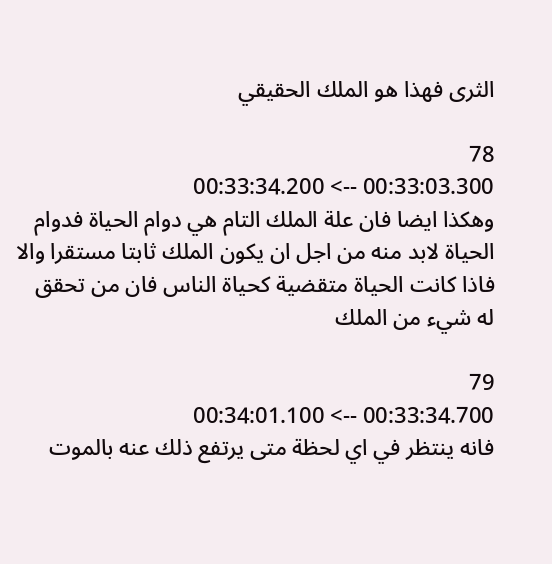الثرى فهذا هو الملك الحقيقي

78
00:33:03.300 --> 00:33:34.200
وهكذا ايضا فان علة الملك التام هي دوام الحياة فدوام الحياة لابد منه من اجل ان يكون الملك ثابتا مستقرا والا فاذا كانت الحياة متقضية كحياة الناس فان من تحقق له شيء من الملك

79
00:33:34.700 --> 00:34:01.100
فانه ينتظر في اي لحظة متى يرتفع ذلك عنه بالموت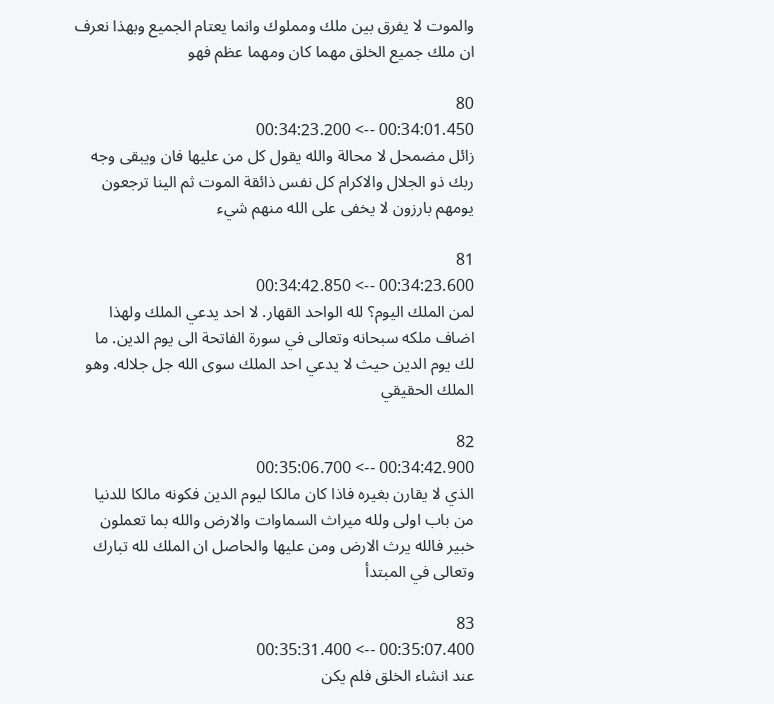والموت لا يفرق بين ملك ومملوك وانما يعتام الجميع وبهذا نعرف ان ملك جميع الخلق مهما كان ومهما عظم فهو

80
00:34:01.450 --> 00:34:23.200
زائل مضمحل لا محالة والله يقول كل من عليها فان ويبقى وجه ربك ذو الجلال والاكرام كل نفس ذائقة الموت ثم الينا ترجعون يومهم بارزون لا يخفى على الله منهم شيء

81
00:34:23.600 --> 00:34:42.850
لمن الملك اليوم؟ لله الواحد القهار. لا احد يدعي الملك ولهذا اضاف ملكه سبحانه وتعالى في سورة الفاتحة الى يوم الدين. ما لك يوم الدين حيث لا يدعي احد الملك سوى الله جل جلاله. وهو الملك الحقيقي

82
00:34:42.900 --> 00:35:06.700
الذي لا يقارن بغيره فاذا كان مالكا ليوم الدين فكونه مالكا للدنيا من باب اولى ولله ميراث السماوات والارض والله بما تعملون خبير فالله يرث الارض ومن عليها والحاصل ان الملك لله تبارك وتعالى في المبتدأ

83
00:35:07.400 --> 00:35:31.400
عند انشاء الخلق فلم يكن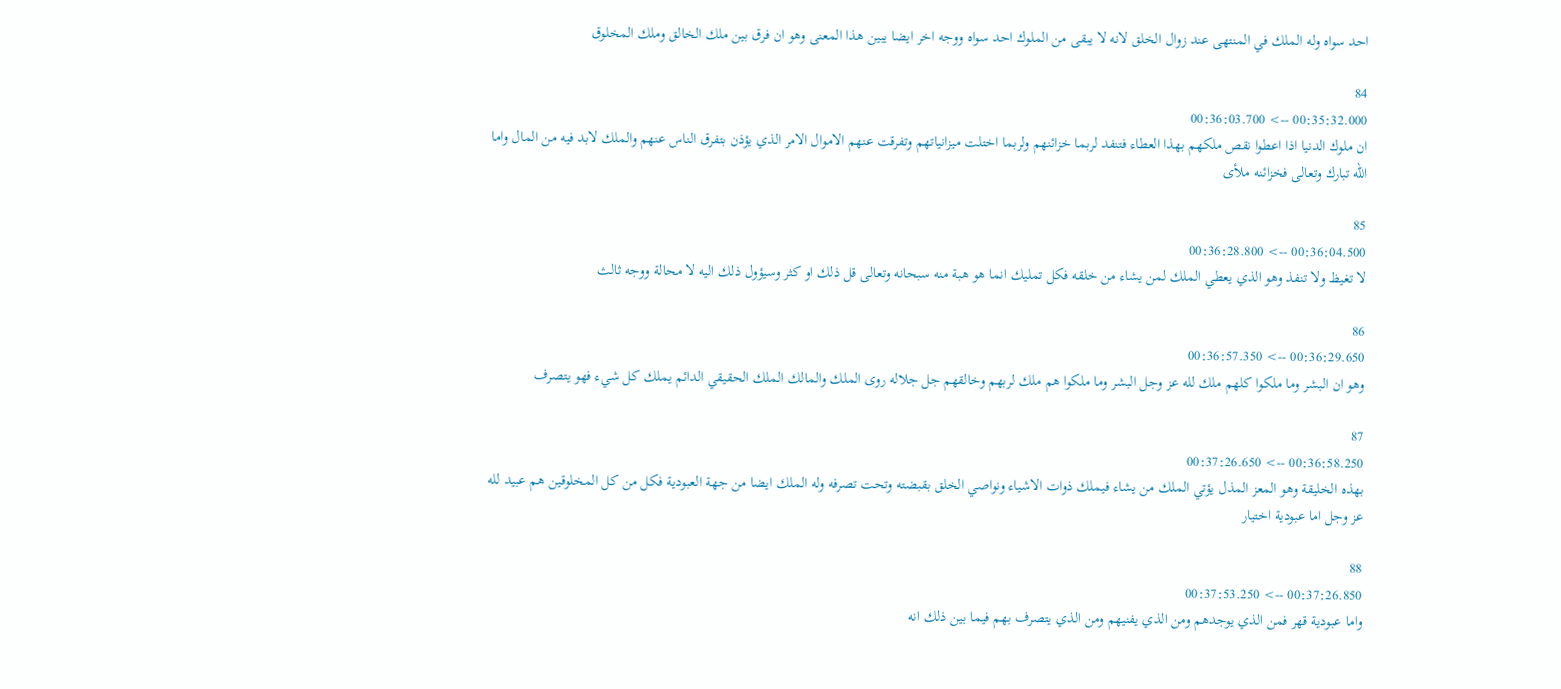احد سواه وله الملك في المنتهى عند زوال الخلق لانه لا يبقى من الملوك احد سواه ووجه اخر ايضا يبين هذا المعنى وهو ان فرق بين ملك الخالق وملك المخلوق

84
00:35:32.000 --> 00:36:03.700
ان ملوك الدنيا اذا اعطوا نقص ملكهم بهذا العطاء فتنفد لربما خزائنهم ولربما اختلت ميزانياتهم وتفرقت عنهم الاموال الامر الذي يؤذن بتفرق الناس عنهم والملك لابد فيه من المال واما الله تبارك وتعالى فخزائنه ملأى

85
00:36:04.500 --> 00:36:28.800
لا تغيظ ولا تنفذ وهو الذي يعطي الملك لمن يشاء من خلقه فكل تمليك انما هو هبة منه سبحانه وتعالى قل ذلك او كثر وسيؤول ذلك اليه لا محالة ووجه ثالث

86
00:36:29.650 --> 00:36:57.350
وهو ان البشر وما ملكوا كلهم ملك لله عز وجل البشر وما ملكوا هم ملك لربهم وخالقهم جل جلاله روى الملك والمالك الملك الحقيقي الدائم يملك كل شيء فهو يتصرف

87
00:36:58.250 --> 00:37:26.650
بهذه الخليقة وهو المعز المذل يؤتي الملك من يشاء فيملك ذوات الاشياء ونواصي الخلق بقبضته وتحت تصرفه وله الملك ايضا من جهة العبودية فكل من كل المخلوقين هم عبيد لله عز وجل اما عبودية اختيار

88
00:37:26.850 --> 00:37:53.250
واما عبودية قهر فمن الذي يوجدهم ومن الذي يفنيهم ومن الذي يتصرف بهم فيما بين ذلك انه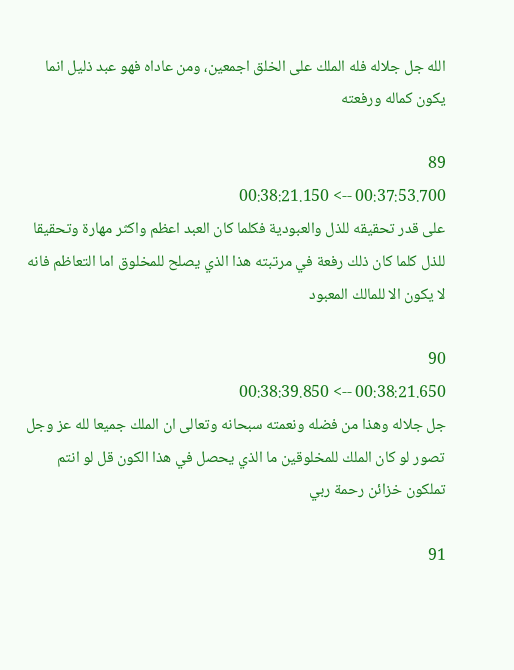الله جل جلاله فله الملك على الخلق اجمعين، ومن عاداه فهو عبد ذليل انما يكون كماله ورفعته

89
00:37:53.700 --> 00:38:21.150
على قدر تحقيقه للذل والعبودية فكلما كان العبد اعظم واكثر مهارة وتحقيقا للذل كلما كان ذلك رفعة في مرتبته هذا الذي يصلح للمخلوق اما التعاظم فانه لا يكون الا للمالك المعبود

90
00:38:21.650 --> 00:38:39.850
جل جلاله وهذا من فضله ونعمته سبحانه وتعالى ان الملك جميعا لله عز وجل تصور لو كان الملك للمخلوقين ما الذي يحصل في هذا الكون قل لو انتم تملكون خزائن رحمة ربي

91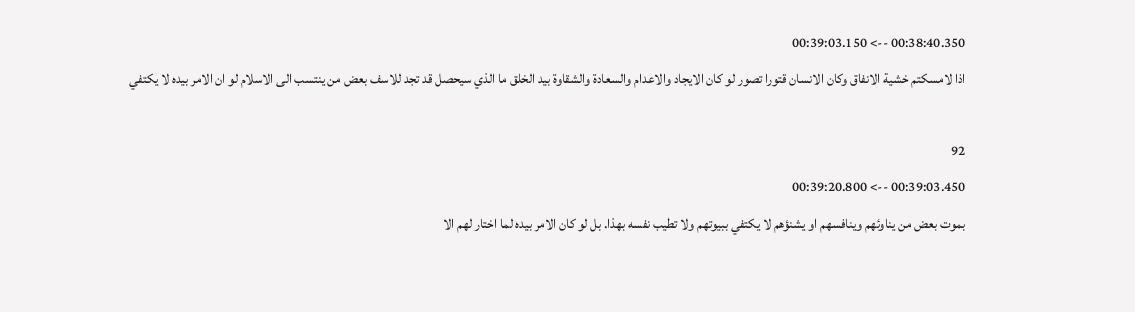00:38:40.350 --> 00:39:03.150
اذا لامسكتم خشية الانفاق وكان الانسان قتورا تصور لو كان الايجاد والاعدام والسعادة والشقاوة بيد الخلق ما الذي سيحصل قد تجد للاسف بعض من ينتسب الى الاسلام لو ان الامر بيده لا يكتفي

92
00:39:03.450 --> 00:39:20.800
بموت بعض من يناوئهم وينافسهم او يشنؤهم لا يكتفي ببيوتهم ولا تطيب نفسه بهذا. بل لو كان الامر بيده لما اختار لهم الا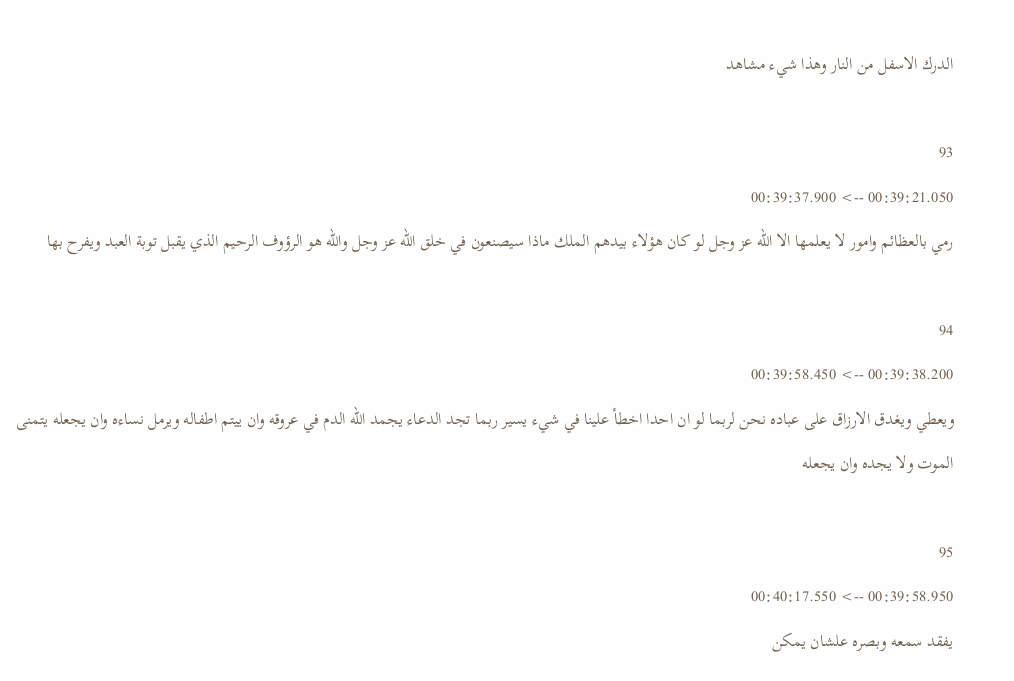الدرك الاسفل من النار وهذا شيء مشاهد

93
00:39:21.050 --> 00:39:37.900
رمي بالعظائم وامور لا يعلمها الا الله عز وجل لو كان هؤلاء بيدهم الملك ماذا سيصنعون في خلق الله عز وجل والله هو الرؤوف الرحيم الذي يقبل توبة العبد ويفرح بها

94
00:39:38.200 --> 00:39:58.450
ويعطي ويغدق الارزاق على عباده نحن لربما لو ان احدا اخطأ علينا في شيء يسير ربما تجد الدعاء يجمد الله الدم في عروقه وان ييتم اطفاله ويرمل نساءه وان يجعله يتمنى الموت ولا يجده وان يجعله

95
00:39:58.950 --> 00:40:17.550
يفقد سمعه وبصره علشان يمكن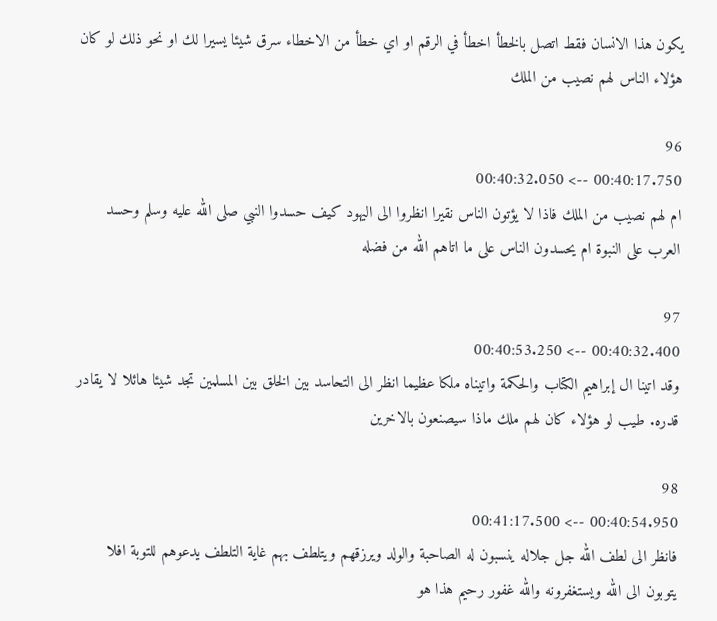يكون هذا الانسان فقط اتصل بالخطأ اخطأ في الرقم او اي خطأ من الاخطاء سرق شيئا يسيرا لك او نحو ذلك لو كان هؤلاء الناس لهم نصيب من الملك

96
00:40:17.750 --> 00:40:32.050
ام لهم نصيب من الملك فاذا لا يؤتون الناس نقيرا انظروا الى اليهود كيف حسدوا النبي صلى الله عليه وسلم وحسد العرب على النبوة ام يحسدون الناس على ما اتاهم الله من فضله

97
00:40:32.400 --> 00:40:53.250
وقد اتينا ال إبراهيم الكتاب والحكمة واتيناه ملكا عظيما انظر الى التحاسد بين الخلق بين المسلمين تجد شيئا هائلا لا يقادر قدره. طيب لو هؤلاء كان لهم ملك ماذا سيصنعون بالاخرين

98
00:40:54.950 --> 00:41:17.500
فانظر الى لطف الله جل جلاله ينسبون له الصاحبة والولد ويرزقهم ويتلطف بهم غاية التلطف يدعوهم للتوبة افلا يتوبون الى الله ويستغفرونه والله غفور رحيم هذا هو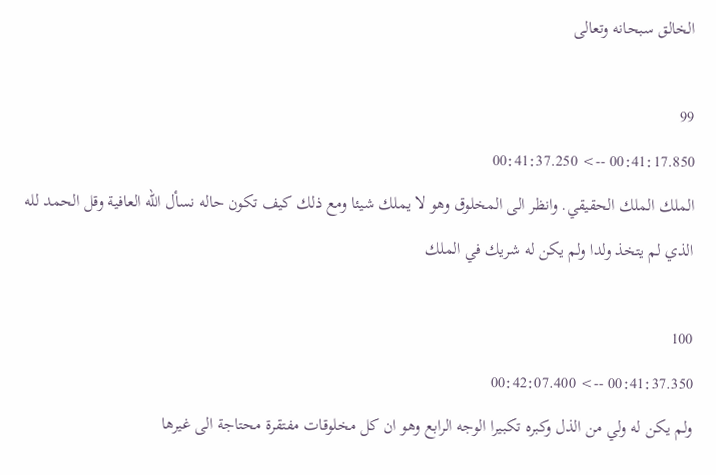الخالق سبحانه وتعالى

99
00:41:17.850 --> 00:41:37.250
الملك الملك الحقيقي. وانظر الى المخلوق وهو لا يملك شيئا ومع ذلك كيف تكون حاله نسأل الله العافية وقل الحمد لله الذي لم يتخذ ولدا ولم يكن له شريك في الملك

100
00:41:37.350 --> 00:42:07.400
ولم يكن له ولي من الذل وكبره تكبيرا الوجه الرابع وهو ان كل مخلوقات مفتقرة محتاجة الى غيرها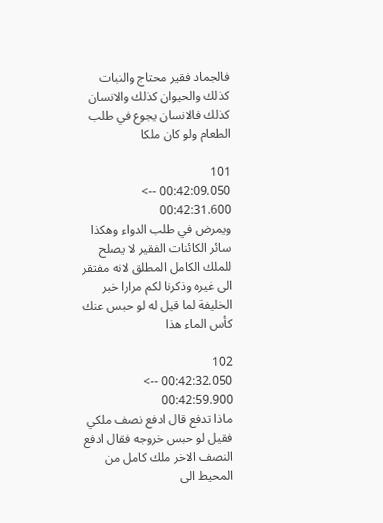فالجماد فقير محتاج والنبات كذلك والحيوان كذلك والانسان كذلك فالانسان يجوع في طلب الطعام ولو كان ملكا

101
00:42:09.050 --> 00:42:31.600
ويمرض في طلب الدواء وهكذا سائر الكائنات الفقير لا يصلح للملك الكامل المطلق لانه مفتقر الى غيره وذكرنا لكم مرارا خبر الخليفة لما قيل له لو حبس عنك كأس الماء هذا

102
00:42:32.050 --> 00:42:59.900
ماذا تدفع قال ادفع نصف ملكي فقيل لو حبس خروجه فقال ادفع النصف الاخر ملك كامل من المحيط الى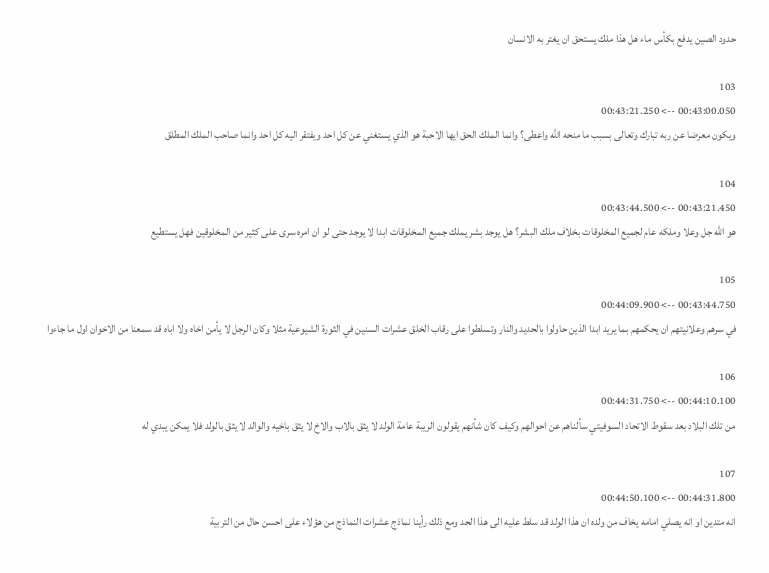حدود الصين يدفع بكأس ماء هل هذا ملك يستحق ان يغتر به الانسان

103
00:43:00.050 --> 00:43:21.250
ويكون معرضا عن ربه تبارك وتعالى بسبب ما منحه الله واعطى؟ وانما الملك الحق ايها الاحبة هو الذي يستغني عن كل احد ويفتقر اليه كل احد وانما صاحب الملك المطلق

104
00:43:21.450 --> 00:43:44.500
هو الله جل وعلا وملكه عام لجميع المخلوقات بخلاف ملك البشر؟ هل يوجد بشر يملك جميع المخلوقات ابدا لا يوجد حتى لو ان امره سرى على كثير من المخلوقين فهل يستطيع

105
00:43:44.750 --> 00:44:09.900
في سرهم وعلانيتهم ان يحكمهم بما يريد ابدا الذين حاولوا بالحديد والنار وتسلطوا على رقاب الخلق عشرات السنين في الثورة الشيوعية مثلا وكان الرجل لا يأمن اخاه ولا اباه قد سمعنا من الاخوان اول ما جاءوا

106
00:44:10.100 --> 00:44:31.750
من تلك البلاد بعد سقوط الاتحاد السوفيتي سألناهم عن احوالهم وكيف كان شأنهم يقولون الريبة عامة الولد لا يثق بالاب والاخ لا يثق باخيه والوالد لا يثق بالولد فلا يمكن يبدي له

107
00:44:31.800 --> 00:44:50.100
انه متدين او انه يصلي امامه يخاف من ولده ان هذا الولد قد سلط عليه الى هذا الحد ومع ذلك رأينا نماذج عشرات النماذج من هؤلاء على احسن حال من التربية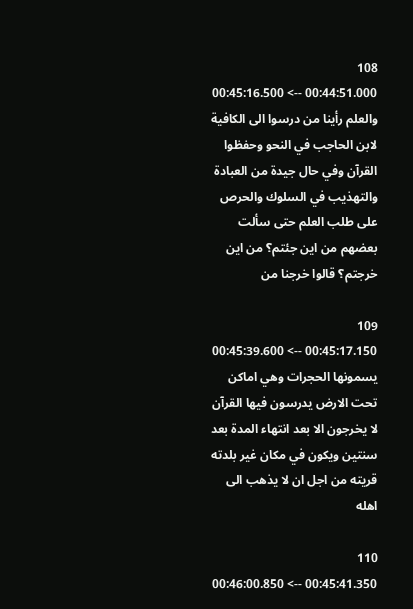108
00:44:51.000 --> 00:45:16.500
والعلم رأينا من درسوا الى الكافية لابن الحاجب في النحو وحفظوا القرآن وفي حال جيدة من العبادة والتهذيب في السلوك والحرص على طلب العلم حتى سألت بعضهم من اين جئتم؟ من اين خرجتم؟ قالوا خرجنا من

109
00:45:17.150 --> 00:45:39.600
يسمونها الحجرات وهي اماكن تحت الارض يدرسون فيها القرآن لا يخرجون الا بعد انتهاء المدة بعد سنتين ويكون في مكان غير بلدته قريته من اجل ان لا يذهب الى اهله

110
00:45:41.350 --> 00:46:00.850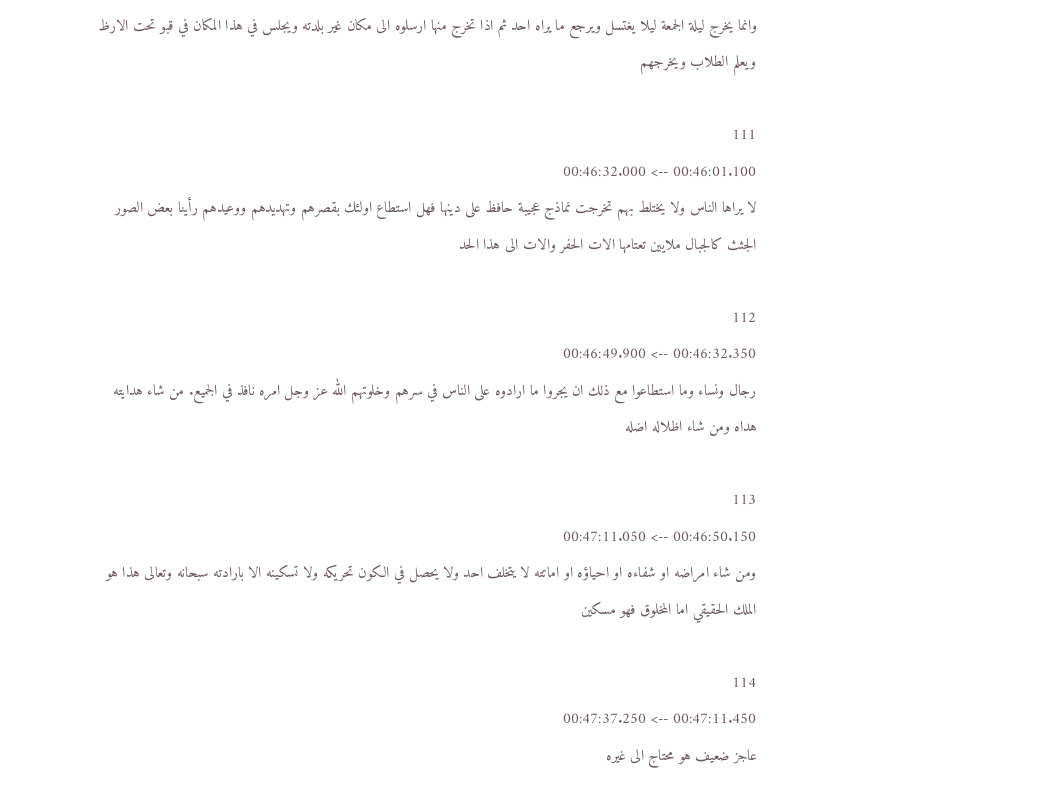وانما يخرج ليلة الجمعة ليلا يغتسل ويرجع ما يراه احد ثم اذا تخرج منها ارسلوه الى مكان غير بلدته ويجلس في هذا المكان في قبو تحت الارظ ويعلم الطلاب ويخرجهم

111
00:46:01.100 --> 00:46:32.000
لا يراها الناس ولا يختلط بهم تخرجت نماذج عجيبة حافظ على دينها فهل استطاع اولئك بقصرهم وتهديدهم ووعيدهم رأينا بعض الصور الجثث كالجبال ملايين تعتامها الات الحفر والات الى هذا الحد

112
00:46:32.350 --> 00:46:49.900
رجال ونساء وما استطاعوا مع ذلك ان يجروا ما ارادوه على الناس في سرهم وخلوتهم الله عز وجل امره نافذ في الجميع. من شاء هدايته هداه ومن شاء اظلاله اضله

113
00:46:50.150 --> 00:47:11.050
ومن شاء امراضه او شفاءه او احياؤه او اماتته لا يتخلف احد ولا يحصل في الكون تحريكه ولا تسكينه الا بارادته سبحانه وتعالى هذا هو الملك الحقيقي اما المخلوق فهو مسكين

114
00:47:11.450 --> 00:47:37.250
عاجز ضعيف هو محتاج الى غيره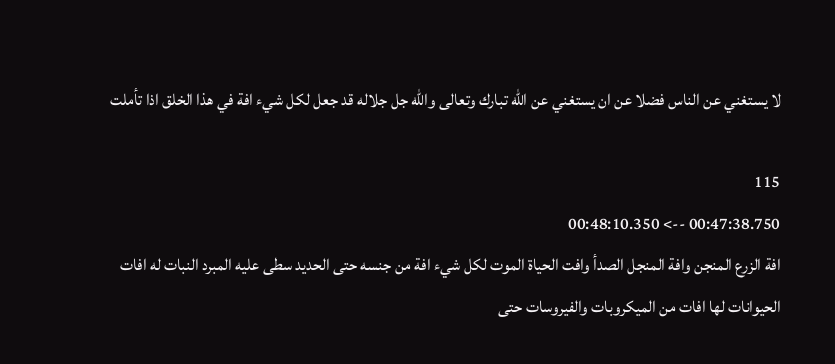لا يستغني عن الناس فضلا عن ان يستغني عن الله تبارك وتعالى والله جل جلاله قد جعل لكل شيء افة في هذا الخلق اذا تأملت

115
00:47:38.750 --> 00:48:10.350
افة الزرع المنجن وافة المنجل الصدأ وافت الحياة الموت لكل شيء افة من جنسه حتى الحديد سطى عليه المبرد النبات له افات الحيوانات لها افات من الميكروبات والفيروسات حتى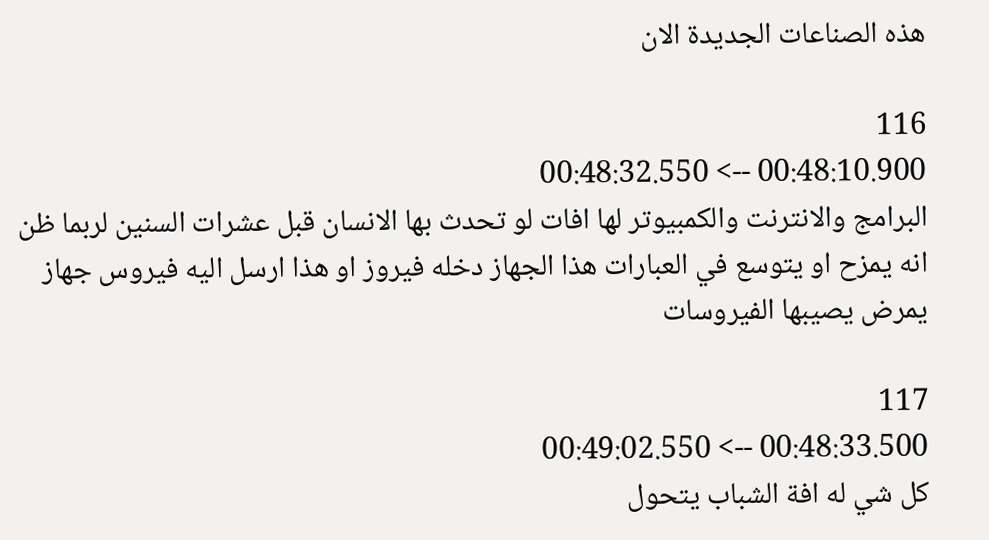هذه الصناعات الجديدة الان

116
00:48:10.900 --> 00:48:32.550
البرامج والانترنت والكمبيوتر لها افات لو تحدث بها الانسان قبل عشرات السنين لربما ظن انه يمزح او يتوسع في العبارات هذا الجهاز دخله فيروز او هذا ارسل اليه فيروس جهاز يمرض يصيبها الفيروسات

117
00:48:33.500 --> 00:49:02.550
كل شي له افة الشباب يتحول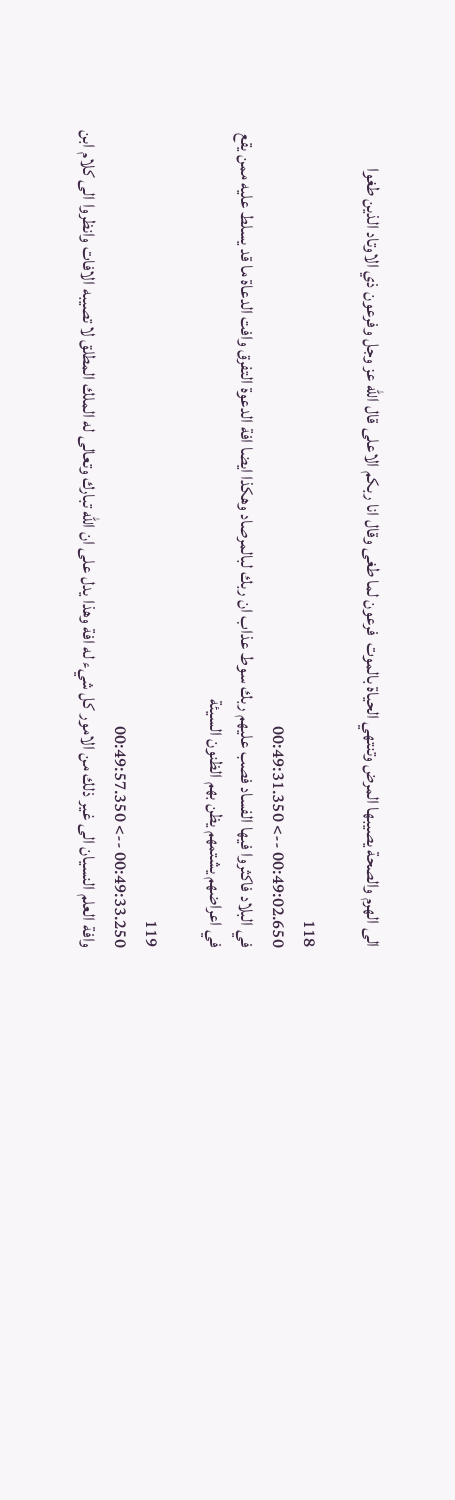الى الهرم والصحة يصيبها المرض وتنتهي الحياة بالموت  فرعون لما طغى وقال انا ربكم الاعلى قال الله عز وجل وفرعون ذي الاوتاد الذين طغوا

118
00:49:02.650 --> 00:49:31.350
في البلاد فاكثروا فيها الفساد فصب عليهم ربك سوط عذاب ان ربك لبالمرصاد وهكذا ايضا افة الدعوة التفرق وافت الدعاة ما قد يسلط عليه ممن يقع في اعراضهم يشتمهم يظن بهم الظنون السيئة

119
00:49:33.250 --> 00:49:57.350
وافة العلم النسيان الى غير ذلك من الامور كل شيء له افة وهذا يدل على ان الله تبارك وتعالى له الملك المطلق لا تصيبه الافات وانظروا الى كلام ابن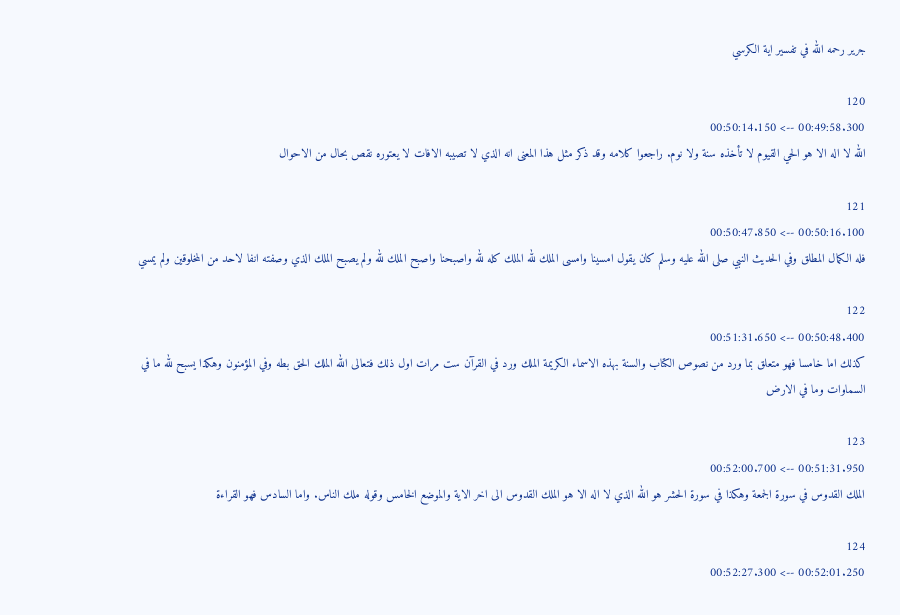جرير رحمه الله في تفسير اية الكرسي

120
00:49:58.300 --> 00:50:14.150
الله لا اله الا هو الحي القيوم لا تأخذه سنة ولا نوم. راجعوا كلامه وقد ذكر مثل هذا المعنى انه الذي لا تصيبه الافات لا يعتوره نقص بحال من الاحوال

121
00:50:16.100 --> 00:50:47.850
فله الكمال المطلق وفي الحديث النبي صلى الله عليه وسلم كان يقول امسينا وامسى الملك لله الملك كله لله واصبحنا واصبح الملك لله ولم يصبح الملك الذي وصفته انفا لاحد من المخلوقين ولم يمسي

122
00:50:48.400 --> 00:51:31.650
كذلك اما خامسا فهو متعلق بما ورد من نصوص الكتاب والسنة بهذه الاسماء الكريمة الملك ورد في القرآن ست مرات اول ذلك فتعالى الله الملك الحق بطه وفي المؤمنون وهكذا يسبح لله ما في السماوات وما في الارض

123
00:51:31.950 --> 00:52:00.700
الملك القدوس في سورة الجمعة وهكذا في سورة الحشر هو الله الذي لا اله الا هو الملك القدوس الى اخر الاية والموضع الخامس وقوله ملك الناس. واما السادس فهو القراءة

124
00:52:01.250 --> 00:52:27.300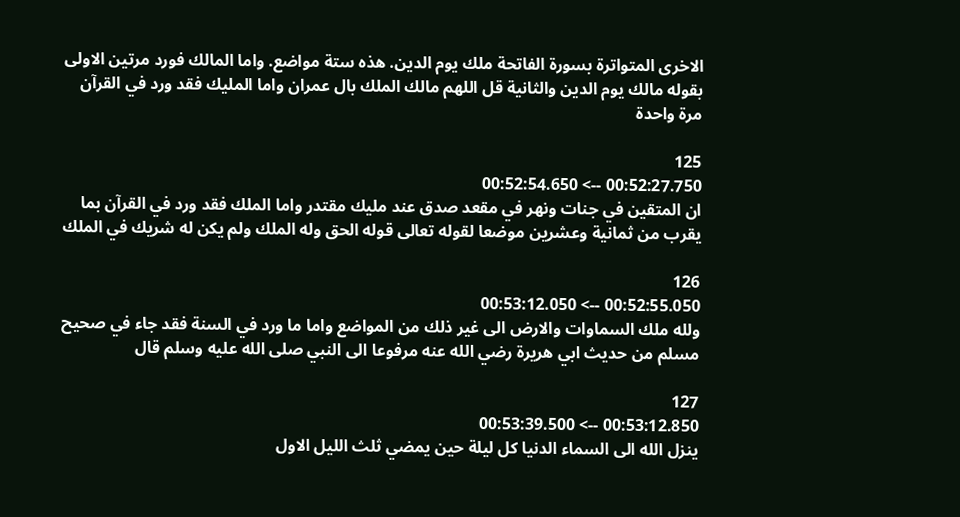الاخرى المتواترة بسورة الفاتحة ملك يوم الدين. هذه ستة مواضع. واما المالك فورد مرتين الاولى بقوله مالك يوم الدين والثانية قل اللهم مالك الملك بال عمران واما المليك فقد ورد في القرآن مرة واحدة

125
00:52:27.750 --> 00:52:54.650
ان المتقين في جنات ونهر في مقعد صدق عند مليك مقتدر واما الملك فقد ورد في القرآن بما يقرب من ثمانية وعشرين موضعا لقوله تعالى قوله الحق وله الملك ولم يكن له شريك في الملك

126
00:52:55.050 --> 00:53:12.050
ولله ملك السماوات والارض الى غير ذلك من المواضع واما ما ورد في السنة فقد جاء في صحيح مسلم من حديث ابي هريرة رضي الله عنه مرفوعا الى النبي صلى الله عليه وسلم قال

127
00:53:12.850 --> 00:53:39.500
ينزل الله الى السماء الدنيا كل ليلة حين يمضي ثلث الليل الاول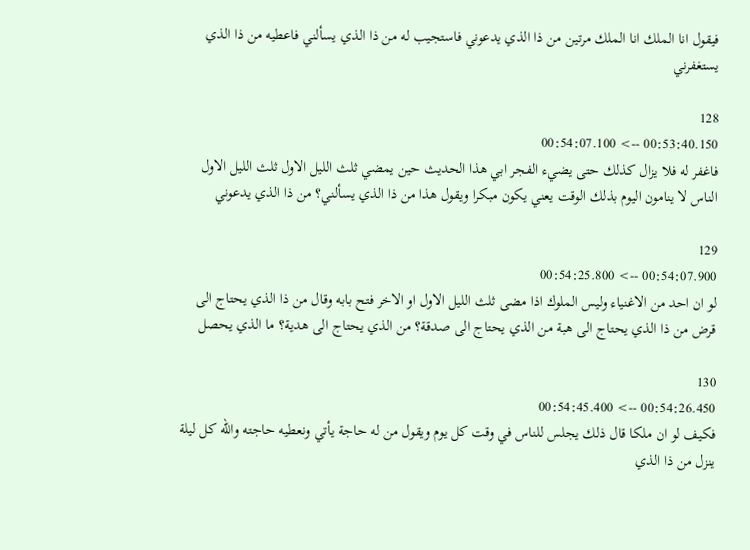فيقول انا الملك انا الملك مرتين من ذا الذي يدعوني فاستجيب له من ذا الذي يسألني فاعطيه من ذا الذي يستغفرني

128
00:53:40.150 --> 00:54:07.100
فاغفر له فلا يزال كذلك حتى يضيء الفجر ابي هذا الحديث حين يمضي ثلث الليل الاول ثلث الليل الاول الناس لا ينامون اليوم بذلك الوقت يعني يكون مبكرا ويقول هذا من ذا الذي يسألني؟ من ذا الذي يدعوني

129
00:54:07.900 --> 00:54:25.800
لو ان احد من الاغنياء وليس الملوك اذا مضى ثلث الليل الاول او الاخر فتح بابه وقال من ذا الذي يحتاج الى قرض من ذا الذي يحتاج الى هبة من الذي يحتاج الى صدقة؟ من الذي يحتاج الى هدية؟ ما الذي يحصل

130
00:54:26.450 --> 00:54:45.400
فكيف لو ان ملكا قال ذلك يجلس للناس في وقت كل يوم ويقول من له حاجة يأتي ونعطيه حاجته والله كل ليلة ينزل من ذا الذي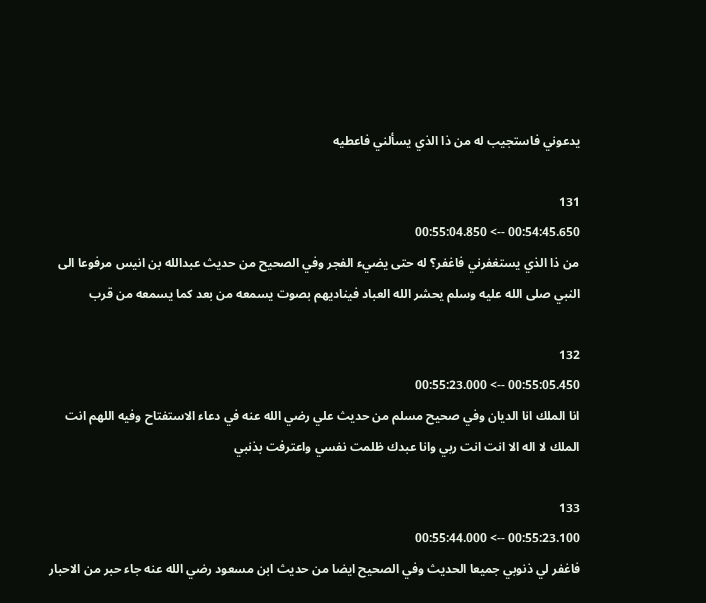يدعوني فاستجيب له من ذا الذي يسألني فاعطيه

131
00:54:45.650 --> 00:55:04.850
من ذا الذي يستغفرني فاغفر؟ له حتى يضيء الفجر وفي الصحيح من حديث عبدالله بن انيس مرفوعا الى النبي صلى الله عليه وسلم يحشر الله العباد فيناديهم بصوت يسمعه من بعد كما يسمعه من قرب

132
00:55:05.450 --> 00:55:23.000
انا الملك انا الديان وفي صحيح مسلم من حديث علي رضي الله عنه في دعاء الاستفتاح وفيه اللهم انت الملك لا اله الا انت انت ربي وانا عبدك ظلمت نفسي واعترفت بذنبي

133
00:55:23.100 --> 00:55:44.000
فاغفر لي ذنوبي جميعا الحديث وفي الصحيح ايضا من حديث ابن مسعود رضي الله عنه جاء حبر من الاحبار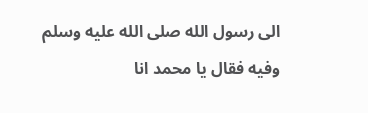الى رسول الله صلى الله عليه وسلم وفيه فقال يا محمد انا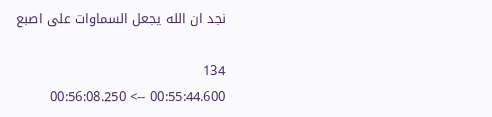نجد ان الله يجعل السماوات على اصبع

134
00:55:44.600 --> 00:56:08.250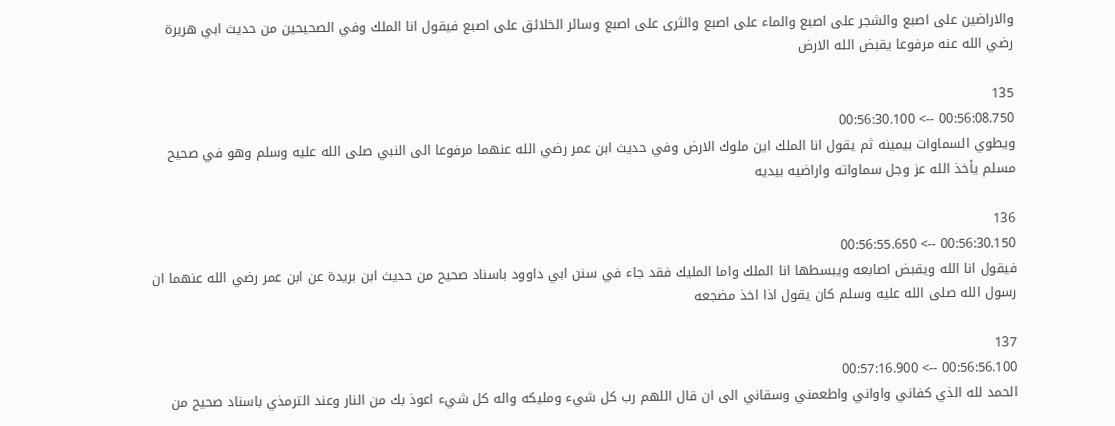والاراضين على اصبع والشجر على اصبع والماء على اصبع والثرى على اصبع وسائر الخلائق على اصبع فيقول انا الملك وفي الصحيحين من حديث ابي هريرة رضي الله عنه مرفوعا يقبض الله الارض

135
00:56:08.750 --> 00:56:30.100
ويطوي السماوات بيمينه ثم يقول انا الملك اين ملوك الارض وفي حديث ابن عمر رضي الله عنهما مرفوعا الى النبي صلى الله عليه وسلم وهو في صحيح مسلم يأخذ الله عز وجل سماواته واراضيه بيديه

136
00:56:30.150 --> 00:56:55.650
فيقول انا الله ويقبض اصابعه ويبسطها انا الملك واما المليك فقد جاء في سنن ابي داوود باسناد صحيح من حديث ابن بريدة عن ابن عمر رضي الله عنهما ان رسول الله صلى الله عليه وسلم كان يقول اذا اخذ مضجعه

137
00:56:56.100 --> 00:57:16.900
الحمد لله الذي كفاني واواني واطعمني وسقاني الى ان قال اللهم رب كل شيء ومليكه واله كل شيء اعوذ بك من النار وعند الترمذي باسناد صحيح من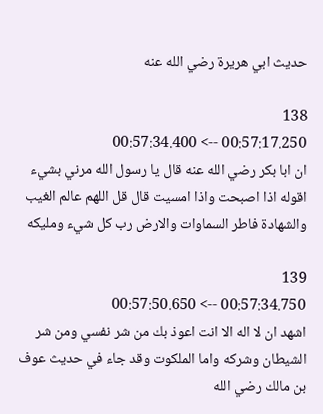حديث ابي هريرة رضي الله عنه

138
00:57:17.250 --> 00:57:34.400
ان ابا بكر رضي الله عنه قال يا رسول الله مرني بشيء اقوله اذا اصبحت واذا امسيت قال قل اللهم عالم الغيب والشهادة فاطر السماوات والارض رب كل شيء ومليكه

139
00:57:34.750 --> 00:57:50.650
اشهد ان لا اله الا انت اعوذ بك من شر نفسي ومن شر الشيطان وشركه واما الملكوت وقد جاء في حديث عوف بن مالك رضي الله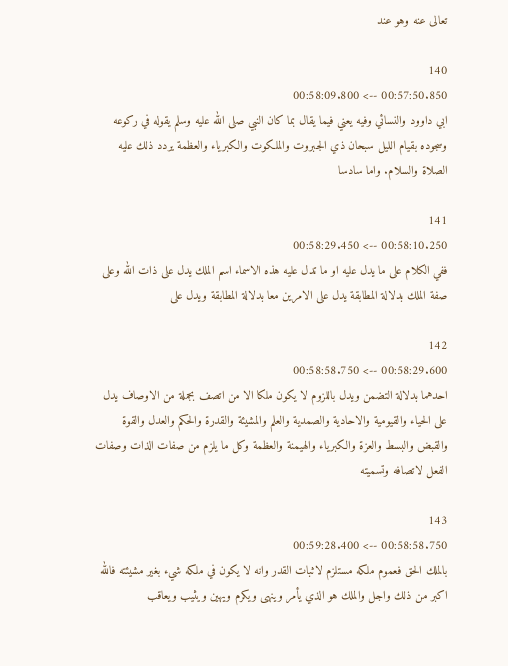تعالى عنه وهو عند

140
00:57:50.850 --> 00:58:09.800
ابي داوود والنسائي وفيه يعني فيما يقال بما كان النبي صلى الله عليه وسلم يقوله في ركوعه وسجوده بقيام الليل سبحان ذي الجبروت والملكوت والكبرياء والعظمة يردد ذلك عليه الصلاة والسلام. واما سادسا

141
00:58:10.250 --> 00:58:29.450
ففي الكلام على ما يدل عليه او ما تدل عليه هذه الاسماء اسم الملك يدل على ذات الله وعلى صفة الملك بدلالة المطابقة يدل على الامرين معا بدلالة المطابقة ويدل على

142
00:58:29.600 --> 00:58:58.750
احدهما بدلالة التضمن ويدل باللزوم لا يكون ملكا الا من اتصف بجملة من الاوصاف يدل على الحياء والقيومية والاحادية والصمدية والعلم والمشيئة والقدرة والحكم والعدل والقوة والقبض والبسط والعزة والكبرياء والهيمنة والعظمة وكل ما يلزم من صفات الذات وصفات الفعل لاتصافه وتسميته

143
00:58:58.750 --> 00:59:28.400
بالملك الحق فعموم ملكه مستلزم لاثبات القدر وانه لا يكون في ملكه شيء بغير مشيئته فالله اكبر من ذلك واجل والملك هو الذي يأمر وينهى ويكرم ويهين ويثيب ويعاقب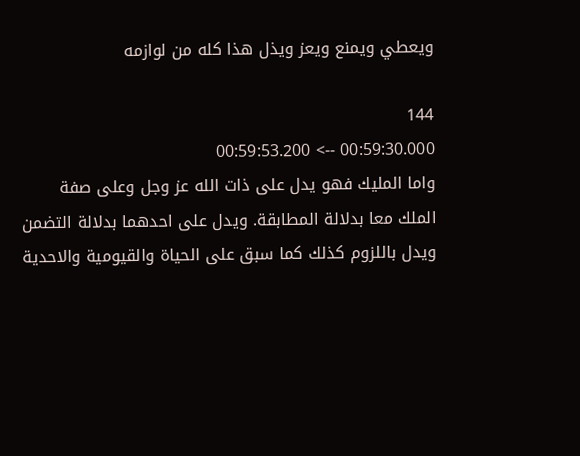ويعطي ويمنع ويعز ويذل هذا كله من لوازمه

144
00:59:30.000 --> 00:59:53.200
واما المليك فهو يدل على ذات الله عز وجل وعلى صفة الملك معا بدلالة المطابقة. ويدل على احدهما بدلالة التضمن ويدل باللزوم كذلك كما سبق على الحياة والقيومية والاحدية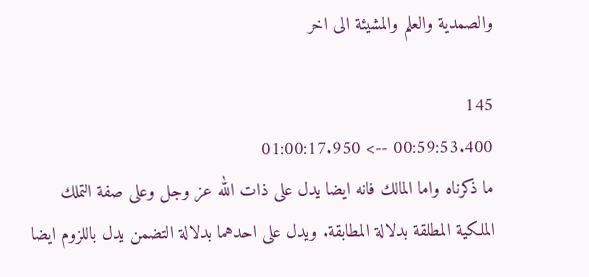والصمدية والعلم والمشيئة الى اخر

145
00:59:53.400 --> 01:00:17.950
ما ذكرناه واما المالك فانه ايضا يدل على ذات الله عز وجل وعلى صفة التملك الملكية المطلقة بدلالة المطابقة. ويدل على احدهما بدلالة التضمن يدل باللزوم ايضا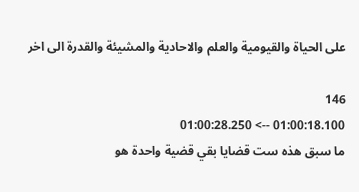على الحياة والقيومية والعلم والاحادية والمشيئة والقدرة الى اخر

146
01:00:18.100 --> 01:00:28.250
ما سبق هذه ست قضايا بقي قضية واحدة هو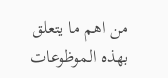من اهم ما يتعلق بهذه الموظوعات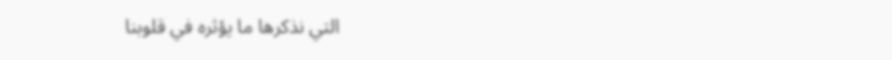التي نذكرها ما يؤثره في قلوبنا